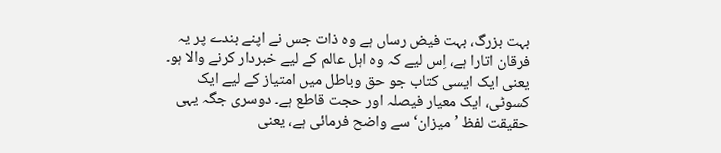بہت بزرگ، بہت فیض رساں ہے وہ ذات جس نے اپنے بندے پر یہ فرقان اتارا ہے، اِس لیے کہ وہ اہل عالم کے لیے خبردار کرنے والا ہو۔
یعنی ایک ایسی کتاب جو حق وباطل میں امتیاز کے لیے ایک کسوٹی، ایک معیار فیصلہ اور حجت قاطع ہے۔ دوسری جگہ یہی حقیقت لفظ ’میزان‘ سے واضح فرمائی ہے، یعنی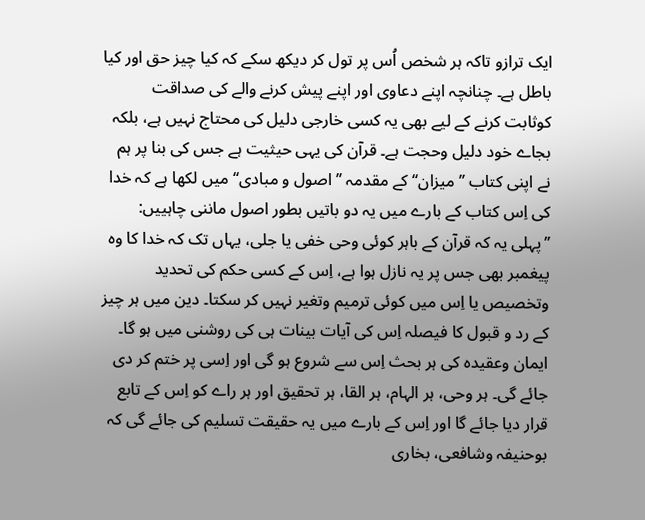ایک ترازو تاکہ ہر شخص اُس پر تول کر دیکھ سکے کہ کیا چیز حق اور کیا باطل ہے۔ چنانچہ اپنے دعاوی اور اپنے پیش کرنے والے کی صداقت کوثابت کرنے کے لیے بھی یہ کسی خارجی دلیل کی محتاج نہیں ہے، بلکہ بجاے خود دلیل وحجت ہے۔ قرآن کی یہی حیثیت ہے جس کی بنا پر ہم نے اپنی کتاب ’’میزان‘‘ کے مقدمہ ’’اصول و مبادی‘‘ میں لکھا ہے کہ خدا کی اِس کتاب کے بارے میں یہ دو باتیں بطور اصول ماننی چاہییں:
’’پہلی یہ کہ قرآن کے باہر کوئی وحی خفی یا جلی، یہاں تک کہ خدا کا وہ پیغمبر بھی جس پر یہ نازل ہوا ہے، اِس کے کسی حکم کی تحدید وتخصیص یا اِس میں کوئی ترمیم وتغیر نہیں کر سکتا۔ دین میں ہر چیز کے رد و قبول کا فیصلہ اِس کی آیات بینات ہی کی روشنی میں ہو گا۔ ایمان وعقیدہ کی ہر بحث اِس سے شروع ہو گی اور اِسی پر ختم کر دی جائے گی۔ ہر وحی، ہر الہام، ہر القا، ہر تحقیق اور ہر راے کو اِس کے تابع قرار دیا جائے گا اور اِس کے بارے میں یہ حقیقت تسلیم کی جائے گی کہ بوحنیفہ وشافعی، بخاری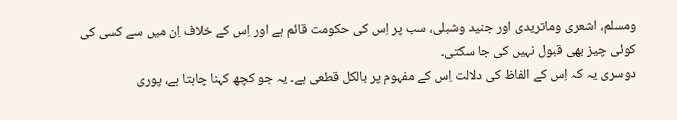ومسلم، اشعری وماتریدی اور جنید وشبلی، سب پر اِس کی حکومت قائم ہے اور اِس کے خلاف اِن میں سے کسی کی کوئی چیز بھی قبول نہیں کی جا سکتی۔
دوسری یہ کہ اِس کے الفاظ کی دلالت اِس کے مفہوم پر بالکل قطعی ہے۔ یہ جو کچھ کہنا چاہتا ہے، پوری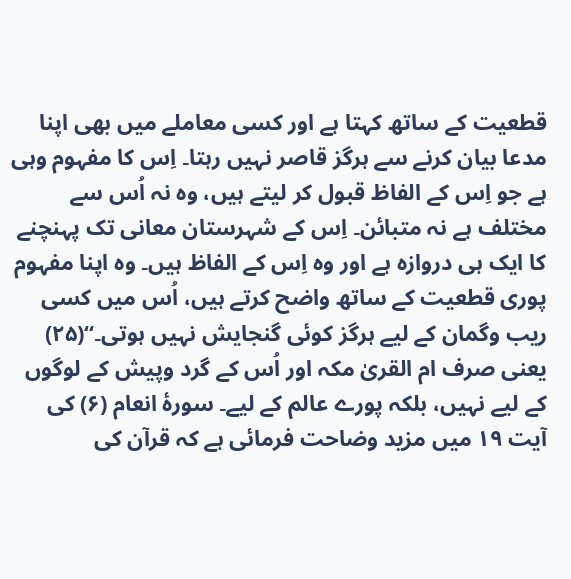قطعیت کے ساتھ کہتا ہے اور کسی معاملے میں بھی اپنا مدعا بیان کرنے سے ہرگز قاصر نہیں رہتا۔ اِس کا مفہوم وہی ہے جو اِس کے الفاظ قبول کر لیتے ہیں، وہ نہ اُس سے مختلف ہے نہ متبائن۔ اِس کے شہرستان معانی تک پہنچنے کا ایک ہی دروازہ ہے اور وہ اِس کے الفاظ ہیں۔ وہ اپنا مفہوم پوری قطعیت کے ساتھ واضح کرتے ہیں، اُس میں کسی ریب وگمان کے لیے ہرگز کوئی گنجایش نہیں ہوتی۔‘‘(۲۵)
یعنی صرف ام القریٰ مکہ اور اُس کے گرد وپیش کے لوگوں کے لیے نہیں، بلکہ پورے عالم کے لیے۔ سورۂ انعام (۶) کی آیت ۱۹ میں مزید وضاحت فرمائی ہے کہ قرآن کی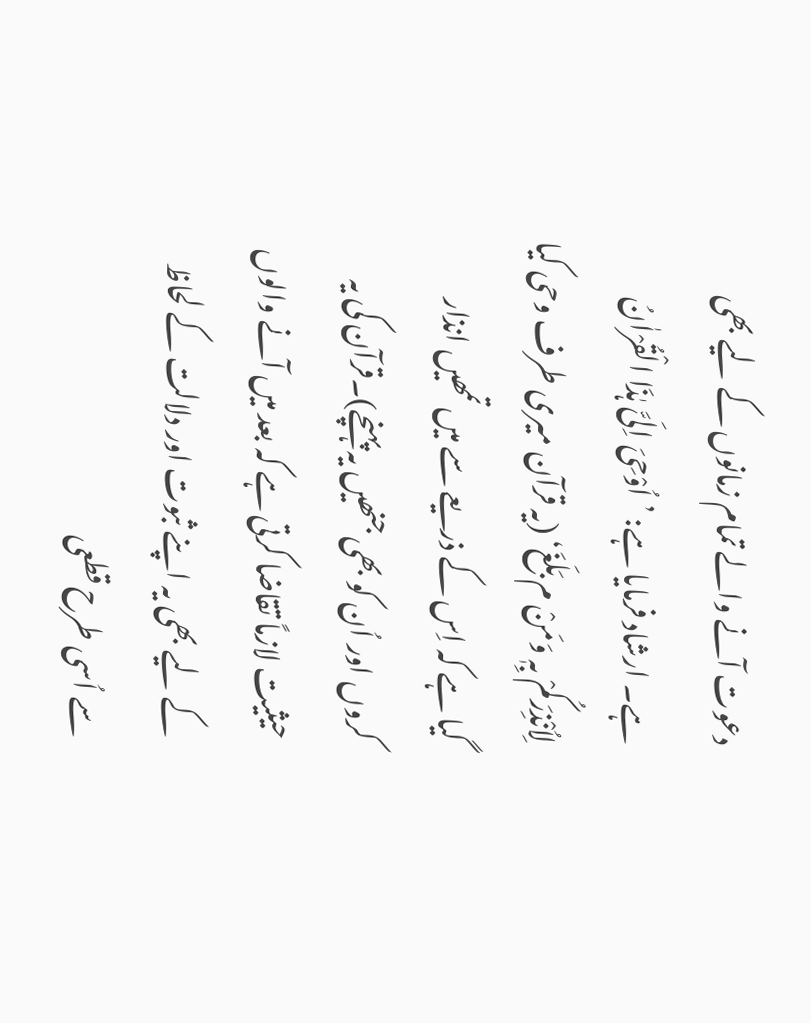دعوت آنے والے تمام زمانوں کے لیے بھی ہے۔ ارشاد فرمایا ہے: ’اُوْحِیَ اِلَیَّ ہٰذَا الْقُرْاٰنُ لِاُنْذِرَکُمْ بِہٖ وَمَنْ م بَلَغَ‘ (یہ قرآن میری طرف وحی کیا گیا ہے کہ اِس کے ذریعے سے میں تمھیں انذار کروں اور اُن کو بھی جنھیں یہ پہنچے)۔قرآن کی یہ حیثیت لازماً تقاضا کرتی ہے کہ بعد میں آنے والوں کے لیے بھی یہ اپنے ثبوت اور دلالت کے لحاظ سے اُسی طرح قطعی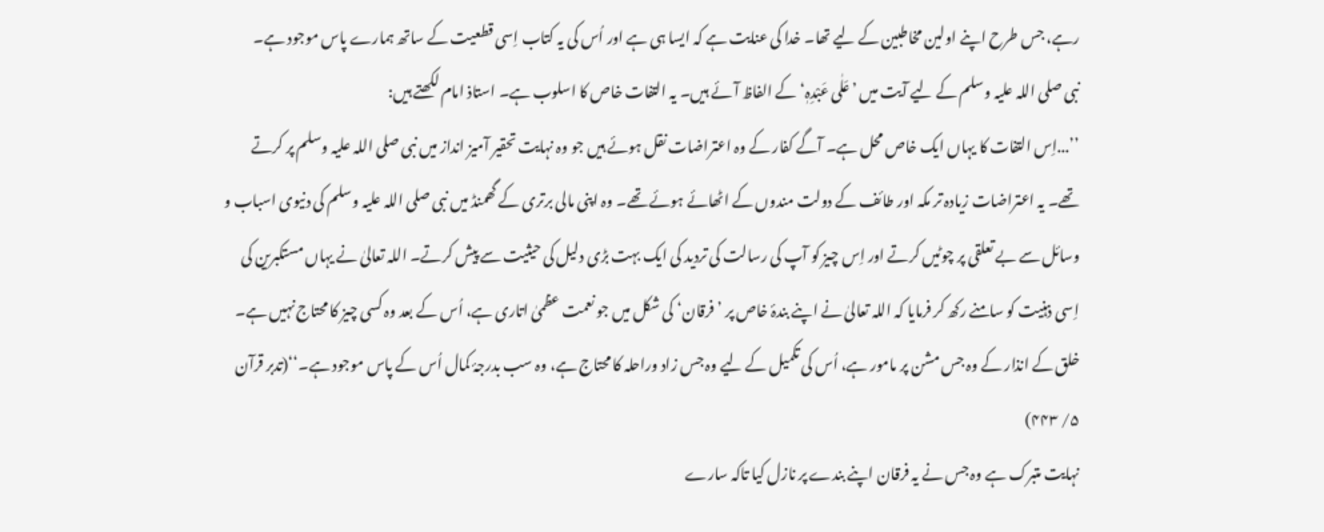رہے، جس طرح اپنے اولین مخاطبین کے لیے تھا۔ خدا کی عنایت ہے کہ ایسا ہی ہے اور اُس کی یہ کتاب اِسی قطعیت کے ساتھ ہمارے پاس موجود ہے۔
نبی صلی اللہ علیہ وسلم کے لیے آیت میں ’عَلٰی عَبْدِہٖ‘ کے الفاظ آئے ہیں۔ یہ التفات خاص کا اسلوب ہے۔ استاذ امام لکھتے ہیں:
’’...اِس التفات کا یہاں ایک خاص محل ہے۔ آگے کفار کے وہ اعتراضات نقل ہوئے ہیں جو وہ نہایت تحقیر آمیز انداز میں نبی صلی اللہ علیہ وسلم پر کرتے تھے۔ یہ اعتراضات زیادہ تر مکہ اور طائف کے دولت مندوں کے اٹھائے ہوئے تھے۔ وہ اپنی مالی برتری کے گھمنڈ میں نبی صلی اللہ علیہ وسلم کی دنیوی اسباب و وسائل سے بے تعلقی پر چوٹیں کرتے اور اِس چیز کو آپ کی رسالت کی تردید کی ایک بہت بڑی دلیل کی حیثیت سے پیش کرتے۔ اللہ تعالیٰ نے یہاں مستکبرین کی اِسی ذہنیت کو سامنے رکھ کر فرمایا کہ اللہ تعالیٰ نے اپنے بندۂ خاص پر ’فرقان‘ کی شکل میں جو نعمت عظمیٰ اتاری ہے، اُس کے بعد وہ کسی چیز کا محتاج نہیں ہے۔ خلق کے انذار کے وہ جس مشن پر مامور ہے، اُس کی تکمیل کے لیے وہ جس زاد وراحلہ کا محتاج ہے، وہ سب بدرجۂ کمال اُس کے پاس موجود ہے۔‘‘(تدبر قرآن ۵/ ۴۴۳)
نہایت متبرک ہے وہ جس نے یہ فرقان اپنے بندے پر نازل کیا تاکہ سارے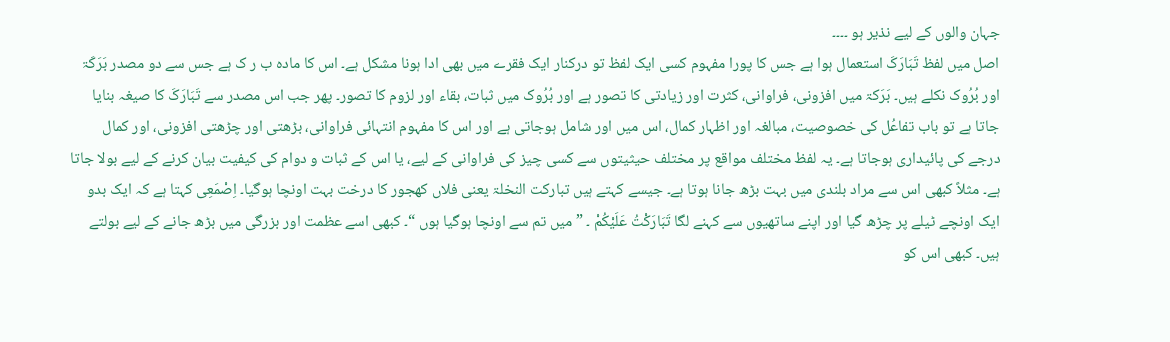جہان والوں کے لیے نذیر ہو ۔۔۔۔
اصل میں لفظ تَبَارَکَ استعمال ہوا ہے جس کا پورا مفہوم کسی ایک لفظ تو درکنار ایک فقرے میں بھی ادا ہونا مشکل ہے۔ اس کا مادہ ب ر ک ہے جس سے دو مصدر بَرَکَۃ اور بُرُوک نکلے ہیں۔ بَرَکۃ میں افزونی، فراوانی، کثرت اور زیادتی کا تصور ہے اور بُرُوک میں ثبات، بقاء اور لزوم کا تصور۔ پھر جب اس مصدر سے تَبَارَکَ کا صیغہ بنایا جاتا ہے تو باب تفاعُل کی خصوصیت، مبالغہ اور اظہار کمال، اس میں اور شامل ہوجاتی ہے اور اس کا مفہوم انتہائی فراوانی، بڑھتی اور چڑھتی افزونی، اور کمال درجے کی پائیداری ہوجاتا ہے۔ یہ لفظ مختلف مواقع پر مختلف حیثیتوں سے کسی چیز کی فراوانی کے لیے، یا اس کے ثبات و دوام کی کیفیت بیان کرنے کے لیے بولا جاتا ہے۔ مثلاً کبھی اس سے مراد بلندی میں بہت بڑھ جانا ہوتا ہے۔ جیسے کہتے ہیں تبارکت النخلۃ یعنی فلاں کھجور کا درخت بہت اونچا ہوگیا۔ اِصْمَعِی کہتا ہے کہ ایک بدو ایک اونچے ٹیلے پر چڑھ گیا اور اپنے ساتھیوں سے کہنے لگا تَبَارَکْتُ عَلَیْکُمْ ۔ ” میں تم سے اونچا ہوگیا ہوں “۔ کبھی اسے عظمت اور بزرگی میں بڑھ جانے کے لیے بولتے ہیں۔ کبھی اس کو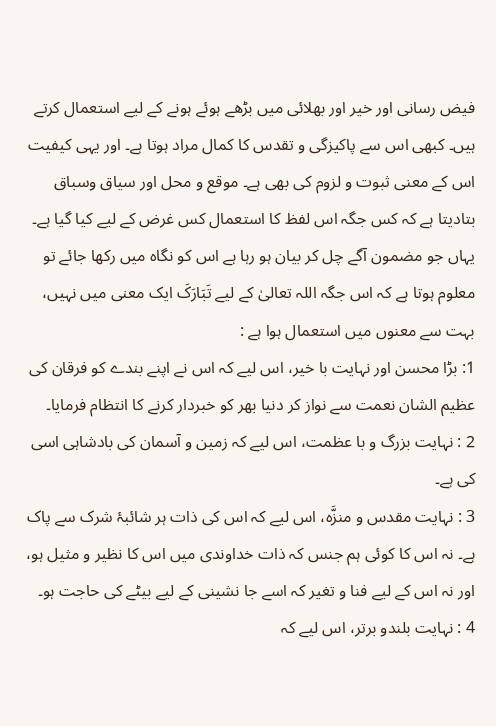فیض رسانی اور خیر اور بھلائی میں بڑھے ہوئے ہونے کے لیے استعمال کرتے ہیں۔ کبھی اس سے پاکیزگی و تقدس کا کمال مراد ہوتا ہے۔ اور یہی کیفیت اس کے معنی ثبوت و لزوم کی بھی ہے۔ موقع و محل اور سیاق وسباق بتادیتا ہے کہ کس جگہ اس لفظ کا استعمال کس غرض کے لیے کیا گیا ہے۔ یہاں جو مضمون آگے چل کر بیان ہو رہا ہے اس کو نگاہ میں رکھا جائے تو معلوم ہوتا ہے کہ اس جگہ اللہ تعالیٰ کے لیے تَبَارَکَ ایک معنی میں نہیں، بہت سے معنوں میں استعمال ہوا ہے :
1: بڑا محسن اور نہایت با خیر، اس لیے کہ اس نے اپنے بندے کو فرقان کی عظیم الشان نعمت سے نواز کر دنیا بھر کو خبردار کرنے کا انتظام فرمایا۔
2 : نہایت بزرگ و با عظمت، اس لیے کہ زمین و آسمان کی بادشاہی اسی کی ہے۔
3 : نہایت مقدس و منزَّہ، اس لیے کہ اس کی ذات ہر شائبۂ شرک سے پاک ہے۔ نہ اس کا کوئی ہم جنس کہ ذات خداوندی میں اس کا نظیر و مثیل ہو، اور نہ اس کے لیے فنا و تغیر کہ اسے جا نشینی کے لیے بیٹے کی حاجت ہو۔
4 : نہایت بلندو برتر، اس لیے کہ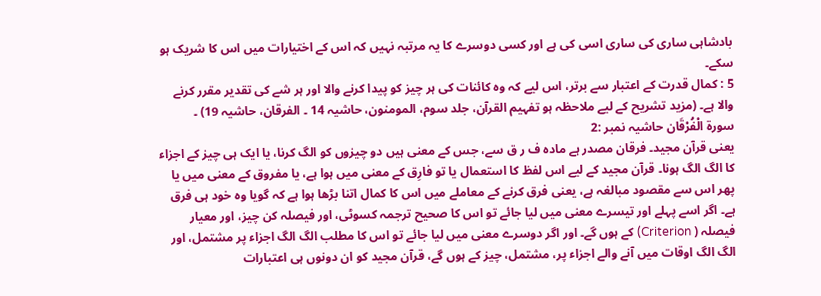بادشاہی ساری کی ساری اسی کی ہے اور کسی دوسرے کا یہ مرتبہ نہیں کہ اس کے اختیارات میں اس کا شریک ہو سکے۔
5 : کمال قدرت کے اعتبار سے برتر، اس لیے کہ وہ کائنات کی ہر چیز کو پیدا کرنے والا اور ہر شے کی تقدیر مقرر کرنے والا ہے۔ (مزید تشریح کے لیے ملاحظہ ہو تفہیم القرآن، جلد سوم، المومنون، حاشیہ 14 ۔ الفرقان، حاشیہ 19) ۔
سورة الْفُرْقَان حاشیہ نمبر :2
یعنی قرآن مجید۔ فرقان مصدر ہے مادہ ف ر ق سے، جس کے معنی ہیں دو چیزوں کو الگ کرنا، یا ایک ہی چیز کے اجزاء کا الگ الگ ہونا۔ قرآن مجید کے لیے اس لفظ کا استعمال یا تو فارِق کے معنی میں ہوا ہے، یا مفروق کے معنی میں یا پھر اس سے مقصود مبالغہ ہے، یعنی فرق کرنے کے معاملے میں اس کا کمال اتنا بڑھا ہوا ہے کہ گویا وہ خود ہی فرق ہے۔ اگر اسے پہلے اور تیسرے معنی میں لیا جائے تو اس کا صحیح ترجمہ کسوٹی، اور فیصلہ کن چیز، اور معیار فیصلہ ( Criterion) کے ہوں گے۔ اور اگر دوسرے معنی میں لیا جائے تو اس کا مطلب الگ الگ اجزاء پر مشتمل، اور الگ الگ اوقات میں آنے والے اجزاء پر، مشتمل، چیز کے ہوں گے، قرآن مجید کو ان دونوں ہی اعتبارات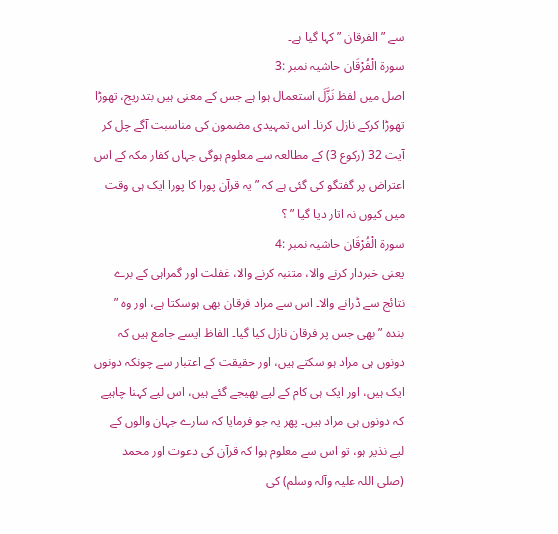سے ” الفرقان ” کہا گیا ہے۔
سورة الْفُرْقَان حاشیہ نمبر :3
اصل میں لفظ نَزَّلَ استعمال ہوا ہے جس کے معنی ہیں بتدریج، تھوڑا تھوڑا کرکے نازل کرنا۔ اس تمہیدی مضمون کی مناسبت آگے چل کر آیت 32 (رکوع 3) کے مطالعہ سے معلوم ہوگی جہاں کفار مکہ کے اس اعتراض پر گفتگو کی گئی ہے کہ ” یہ قرآن پورا کا پورا ایک ہی وقت میں کیوں نہ اتار دیا گیا ” ؟
سورة الْفُرْقَان حاشیہ نمبر :4
یعنی خبردار کرنے والا، متنبہ کرنے والا، غفلت اور گمراہی کے برے نتائج سے ڈرانے والا۔ اس سے مراد فرقان بھی ہوسکتا ہے، اور وہ ” بندہ ” بھی جس پر فرقان نازل کیا گیا۔ الفاظ ایسے جامع ہیں کہ دونوں ہی مراد ہو سکتے ہیں، اور حقیقت کے اعتبار سے چونکہ دونوں ایک ہیں، اور ایک ہی کام کے لیے بھیجے گئے ہیں، اس لیے کہنا چاہیے کہ دونوں ہی مراد ہیں۔ پھر یہ جو فرمایا کہ سارے جہان والوں کے لیے نذیر ہو، تو اس سے معلوم ہوا کہ قرآن کی دعوت اور محمد (صلی اللہ علیہ وآلہ وسلم) کی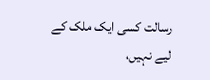رسالت کسی ایک ملک کے لیے نہیں،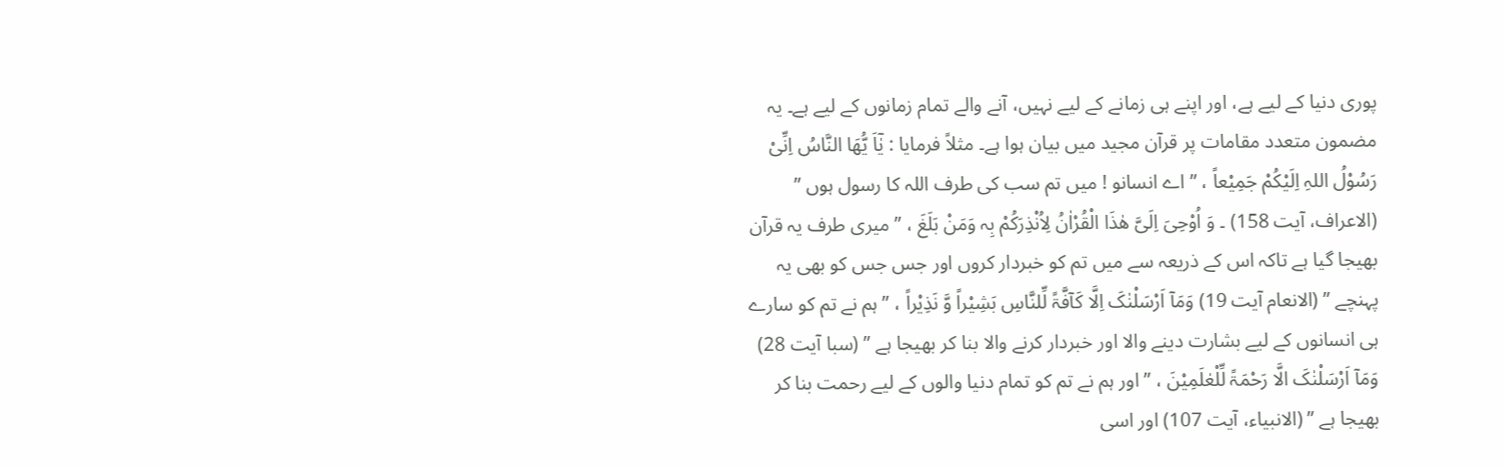پوری دنیا کے لیے ہے، اور اپنے ہی زمانے کے لیے نہیں، آنے والے تمام زمانوں کے لیے ہے۔ یہ مضمون متعدد مقامات پر قرآن مجید میں بیان ہوا ہے۔ مثلاً فرمایا : یٰٓاَ یُّھَا النَّاسُ اِنِّیْ رَسُوْلُ اللہِ اِلَیْکُمْ جَمِیْعاً ، ” اے انسانو ! میں تم سب کی طرف اللہ کا رسول ہوں ” (الاعراف، آیت 158) ۔ وَ اُوْحِیَ اِلَیَّ ھٰذَا الْقُرْاٰنُ لِاُنْذِرَکُمْ بِہ وَمَنْ بَلَغَ ، ” میری طرف یہ قرآن بھیجا گیا ہے تاکہ اس کے ذریعہ سے میں تم کو خبردار کروں اور جس جس کو بھی یہ پہنچے ” (الانعام آیت 19) وَمَآ اَرْسَلْنٰکَ اِلَّا کَآفَّۃً لِّلنَّاسِ بَشِیْراً وَّ نَذِیْراً ، ” ہم نے تم کو سارے ہی انسانوں کے لیے بشارت دینے والا اور خبردار کرنے والا بنا کر بھیجا ہے ” (سبا آیت 28) وَمَآ اَرْسَلْنٰکَ الَّا رَحْمَۃً لِّلْعٰلَمِیْنَ ، ” اور ہم نے تم کو تمام دنیا والوں کے لیے رحمت بنا کر بھیجا ہے ” (الانبیاء، آیت 107) اور اسی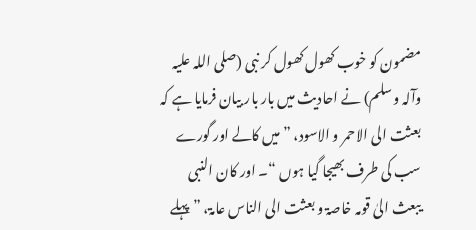مضمون کو خوب کھول کھول کر نبی (صلی اللہ علیہ وآلہ وسلم) نے احادیث میں بار بار بیان فرمایا ہے کہ بعثت الی الاحمر و الاسود، ” میں کالے اور گورے سب کی طرف بھیجا گیا ہوں “۔ اور کان النبی یبعث الیٰ قومہ خاصۃ و بعثت الی الناس عامۃ، ” پہلے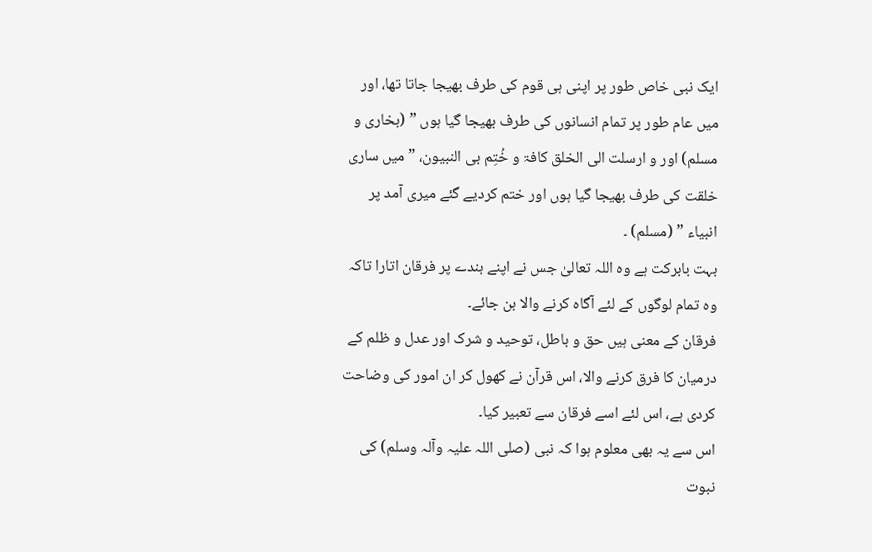ایک نبی خاص طور پر اپنی ہی قوم کی طرف بھیجا جاتا تھا، اور میں عام طور پر تمام انسانوں کی طرف بھیجا گیا ہوں ” (بخاری و مسلم) اور و ارسلت الی الخلق کافۃ و خُتِم بی النبیون، ” میں ساری خلقت کی طرف بھیجا گیا ہوں اور ختم کردیے گئے میری آمد پر انبیاء ” (مسلم) ۔
بہت بابرکت ہے وہ اللہ تعالیٰ جس نے اپنے بندے پر فرقان اتارا تاکہ وہ تمام لوگوں کے لئے آگاہ کرنے والا بن جائے۔
فرقان کے معنی ہیں حق و باطل، توحید و شرک اور عدل و ظلم کے درمیان کا فرق کرنے والا، اس قرآن نے کھول کر ان امور کی وضاحت کردی ہے، اس لئے اسے فرقان سے تعبیر کیا۔
اس سے یہ بھی معلوم ہوا کہ نبی (صلی اللہ علیہ وآلہ وسلم) کی نبوت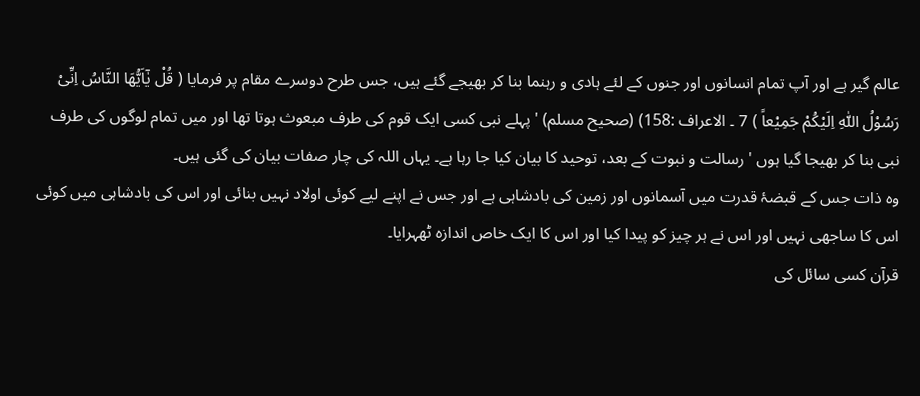عالم گیر ہے اور آپ تمام انسانوں اور جنوں کے لئے ہادی و رہنما بنا کر بھیجے گئے ہیں، جس طرح دوسرے مقام پر فرمایا ( قُلْ يٰٓاَيُّھَا النَّاسُ اِنِّىْ رَسُوْلُ اللّٰهِ اِلَيْكُمْ جَمِيْعاً ) 7 ۔ الاعراف :158) (صحیح مسلم) ' پہلے نبی کسی ایک قوم کی طرف مبعوث ہوتا تھا اور میں تمام لوگوں کی طرف نبی بنا کر بھیجا گیا ہوں ' رسالت و نبوت کے بعد، توحید کا بیان کیا جا رہا ہے۔ یہاں اللہ کی چار صفات بیان کی گئی ہیں۔
وہ ذات جس کے قبضۂ قدرت میں آسمانوں اور زمین کی بادشاہی ہے اور جس نے اپنے لیے کوئی اولاد نہیں بنائی اور اس کی بادشاہی میں کوئی اس کا ساجھی نہیں اور اس نے ہر چیز کو پیدا کیا اور اس کا ایک خاص اندازہ ٹھہرایا۔
قرآن کسی سائل کی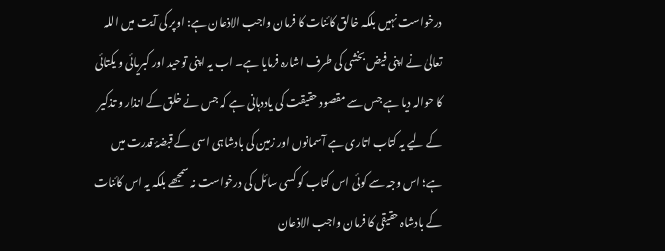درخواست نہیں بلکہ خالق کائنات کا فرمان واجب الاذعان ہے: اوپر کی آیت میں اللہ تعالیٰ نے اپنی فیض بخشی کی طرف اشارہ فرمایا ہے۔ اب یہ اپنی توحید اور کبریائی و یکتائی کا حوالہ دیا ہے جس سے مقصود حقیقت کی یاددہانی ہے کہ جس نے خلق کے انذار و تذکیر کے لیے یہ کتاب اتاری ہے آسمانوں اور زمین کی بادشاہی اسی کے قبضۂ قدرت میں ہے؛ اس وجہ سے کوئی اس کتاب کو کسی سائل کی درخواست نہ سمجھے بلکہ یہ اس کائنات کے بادشاہ حقیقی کا فرمان واجب الاذعان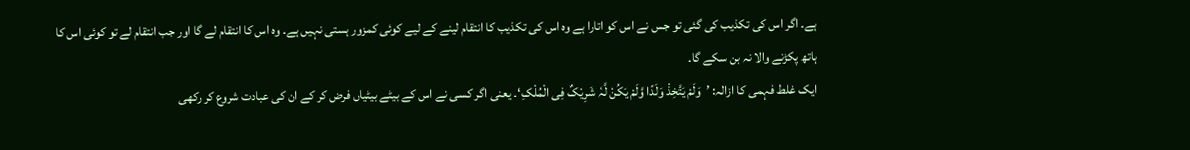ہے۔ اگر اس کی تکذیب کی گئی تو جس نے اس کو اتارا ہے وہ اس کی تکذیب کا انتقام لینے کے لیے کوئی کمزور ہستی نہیں ہے۔ وہ اس کا انتقام لے گا اور جب انتقام لے تو کوئی اس کا ہاتھ پکڑنے والا نہ بن سکے گا۔
ایک غلط فہمی کا ازالہ: ’وَلَمْ یَتَّخِذْ وَلَدًا وَّلَمْ یَکُنْ لَّہٗ شَرِیْکٌ فِی الْمُلْکِ‘۔ یعنی اگر کسی نے اس کے بیٹے بیٹیاں فرض کر کے ان کی عبادت شروع کر رکھی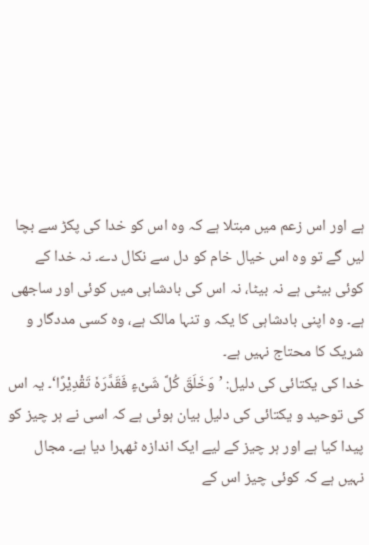ہے اور اس زعم میں مبتلا ہے کہ وہ اس کو خدا کی پکڑ سے بچا لیں گے تو وہ اس خیال خام کو دل سے نکال دے۔ نہ خدا کے کوئی بیٹی ہے نہ بیٹا، نہ اس کی بادشاہی میں کوئی اور ساجھی ہے۔ وہ اپنی بادشاہی کا یکہ و تنہا مالک ہے، وہ کسی مددگار و شریک کا محتاج نہیں ہے۔
خدا کی یکتائی کی دلیل: ’وَخَلَقَ کُلَّ شَیْءٍ فَقَدَّرَہٗ تَقْدِیْرًا‘۔ یہ اس کی توحید و یکتائی کی دلیل بیان ہوئی ہے کہ اسی نے ہر چیز کو پیدا کیا ہے اور ہر چیز کے لیے ایک اندازہ ٹھہرا دیا ہے۔ مجال نہیں ہے کہ کوئی چیز اس کے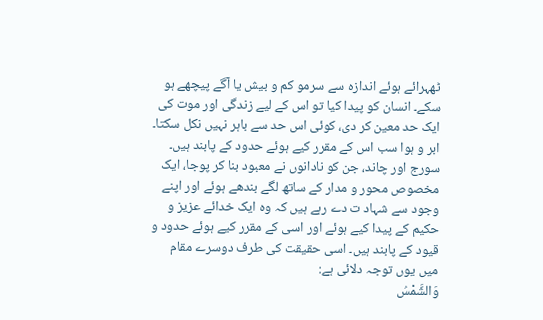ٹھہرائے ہوئے اندازہ سے سرمو کم و بیش یا آگے پیچھے ہو سکے۔ انسان کو پیدا کیا تو اس کے لیے زندگی اور موت کی ایک حد معین کر دی، کوئی اس حد سے باہر نہیں نکل سکتا۔ ابر و ہوا سب اس کے مقرر کیے ہوئے حدود کے پابند ہیں۔ سورج اور چاند، جن کو نادانوں نے معبود بنا کر پوجا، ایک مخصوص محور و مدار کے ساتھ لگے بندھے ہوئے اور اپنے وجود سے شہاد ت دے رہے ہیں کہ وہ ایک خدائے عزیز و حکیم کے پیدا کیے ہوئے اور اسی کے مقرر کیے ہوئے حدود و قیود کے پابند ہیں۔ اسی حقیقت کی طرف دوسرے مقام میں یوں توجہ دلائی ہے:
وَالشَّمْسُ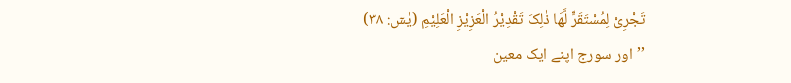تَجْرِیْ لِمُسْتَقَرٍّ لَّھَا ذٰلِکَ تَقْدِیْرُ الْعَزِیْزِ الْعَلِیْمِ (یٰسٓ: ۳۸)
’’اور سورج اپنے ایک معین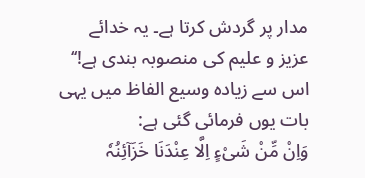مدار پر گردش کرتا ہے۔ یہ خدائے عزیز و علیم کی منصوبہ بندی ہے!‘‘
اس سے زیادہ وسیع الفاظ میں یہی بات یوں فرمائی گئی ہے:
وَاِنْ مِّنْ شَیْءٍ اِلَّا عِنْدَنَا خَزَآئِنُہٗ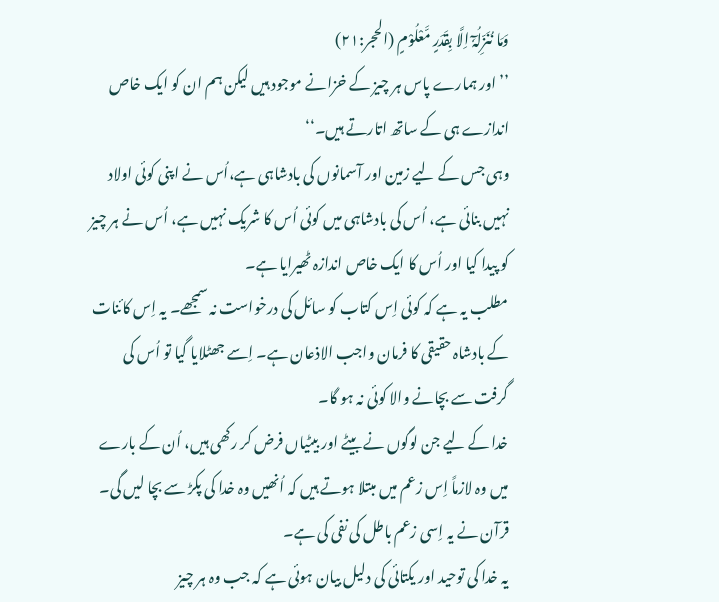وَمَا نُنَزِّلُہٗٓ اِلَّا بِقَدَرٍ مَّعْلُوْمٍ (الحجر:۲۱)
’’اور ہمارے پاس ہر چیز کے خزانے موجود ہیں لیکن ہم ان کو ایک خاص اندازے ہی کے ساتھ اتارتے ہیں۔‘‘
وہی جس کے لیے زمین اور آسمانوں کی بادشاہی ہے،اُس نے اپنی کوئی اولاد نہیں بنائی ہے، اُس کی بادشاہی میں کوئی اُس کا شریک نہیں ہے، اُس نے ہر چیز کو پیدا کیا اور اُس کا ایک خاص اندازہ ٹھیرایا ہے۔
مطلب یہ ہے کہ کوئی اِس کتاب کو سائل کی درخواست نہ سمجھے۔ یہ اِس کائنات کے بادشاہ حقیقی کا فرمان واجب الاذعان ہے۔ اِسے جھٹلایا گیا تو اُس کی گرفت سے بچانے والا کوئی نہ ہو گا۔
خدا کے لیے جن لوگوں نے بیٹے اور بیٹیاں فرض کر رکھی ہیں، اُن کے بارے میں وہ لازماً اِس زعم میں مبتلا ہوتے ہیں کہ اُنھیں وہ خدا کی پکڑ سے بچا لیں گی۔ قرآن نے یہ اِسی زعم باطل کی نفی کی ہے۔
یہ خدا کی توحید اور یکتائی کی دلیل بیان ہوئی ہے کہ جب وہ ہر چیز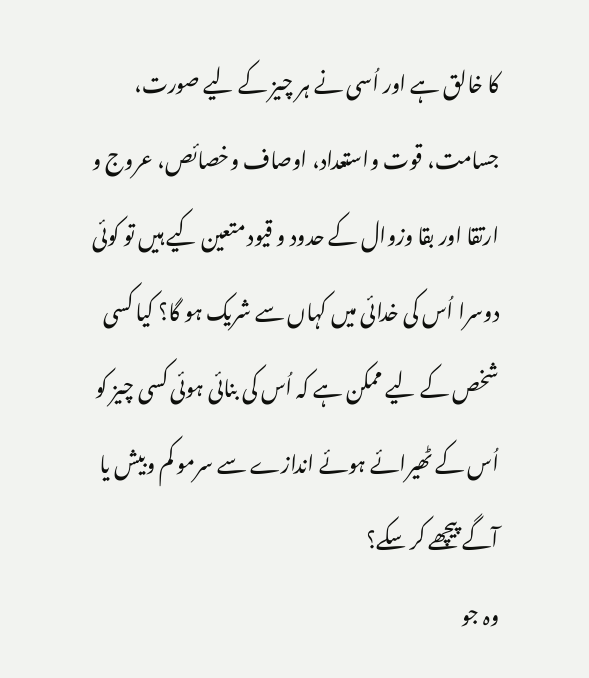کا خالق ہے اور اُسی نے ہر چیز کے لیے صورت، جسامت، قوت واستعداد، اوصاف وخصائص، عروج و ارتقا اور بقا وزوال کے حدود و قیود متعین کیے ہیں تو کوئی دوسرا اُس کی خدائی میں کہاں سے شریک ہو گا؟ کیا کسی شخص کے لیے ممکن ہے کہ اُس کی بنائی ہوئی کسی چیز کو اُس کے ٹھیرائے ہوئے اندازے سے سرمو کم وبیش یا آگے پیچھے کر سکے؟
وہ جو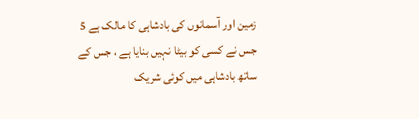زمین اور آسمانوں کی بادشاہی کا مالک ہے 5 جس نے کسی کو بیٹا نہیں بنایا ہے ، جس کے ساتھ بادشاہی میں کوئی شریک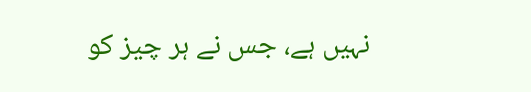نہیں ہے، جس نے ہر چیز کو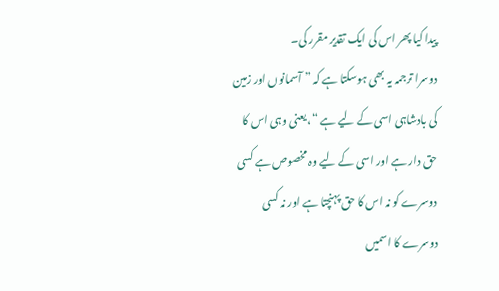پیدا کیا پھر اس کی ایک تقدیر مقرر کی۔
دوسرا ترجمہ یہ بھی ہوسکتا ہے کہ ” آسمانوں اور زمین کی بادشاہی اسی کے لیے ہے “، یعنی وہی اس کا حق دار ہے اور اسی کے لیے وہ مخصوص ہے کسی دوسرے کو نہ اس کا حق پہنچتا ہے اور نہ کسی دوسرے کا اسمیں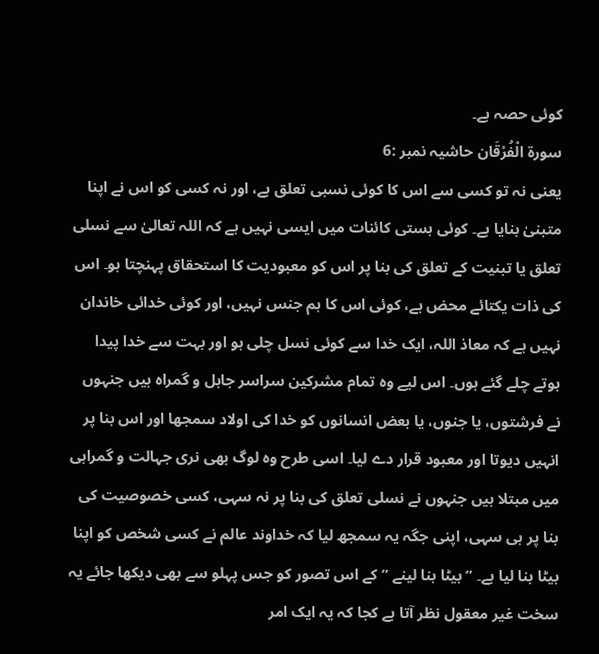کوئی حصہ ہے۔
سورة الْفُرْقَان حاشیہ نمبر :6
یعنی نہ تو کسی سے اس کا کوئی نسبی تعلق ہے، اور نہ کسی کو اس نے اپنا متبنیٰ بنایا ہے۔ کوئی ہستی کائنات میں ایسی نہیں ہے کہ اللہ تعالیٰ سے نسلی تعلق یا تبنیت کے تعلق کی بنا پر اس کو معبودیت کا استحقاق پہنچتا ہو۔ اس کی ذات یکتائے محض ہے، کوئی اس کا ہم جنس نہیں، اور کوئی خدائی خاندان نہیں ہے کہ معاذ اللہ، ایک خدا سے کوئی نسل چلی ہو اور بہت سے خدا پیدا ہوتے چلے گئے ہوں۔ اس لیے وہ تمام مشرکین سراسر جاہل و گمراہ ہیں جنہوں نے فرشتوں، یا جنوں، یا بعض انسانوں کو خدا کی اولاد سمجھا اور اس بنا پر انہیں دیوتا اور معبود قرار دے لیا۔ اسی طرح وہ لوگ بھی نری جہالت و گمراہی میں مبتلا ہیں جنہوں نے نسلی تعلق کی بنا پر نہ سہی، کسی خصوصیت کی بنا پر ہی سہی، اپنی جگہ یہ سمجھ لیا کہ خداوند عالم نے کسی شخص کو اپنا بیٹا بنا لیا ہے۔ ” بیٹا بنا لینے ” کے اس تصور کو جس پہلو سے بھی دیکھا جائے یہ سخت غیر معقول نظر آتا ہے کجا کہ یہ ایک امر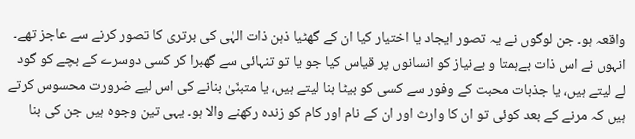واقعہ ہو۔ جن لوگوں نے یہ تصور ایجاد یا اختیار کیا ان کے گھٹیا ذہن ذات الہٰی کی برتری کا تصور کرنے سے عاجز تھے۔ انہوں نے اس ذات بےہمتا و بےنیاز کو انسانوں پر قیاس کیا جو یا تو تنہائی سے گھبرا کر کسی دوسرے کے بچے کو گود لے لیتے ہیں، یا جذبات محبت کے وفور سے کسی کو بیٹا بنا لیتے ہیں، یا متبنّیٰ بنانے کی اس لیے ضرورت محسوس کرتے ہیں کہ مرنے کے بعد کوئی تو ان کا وارث اور ان کے نام اور کام کو زندہ رکھنے والا ہو۔ یہی تین وجوہ ہیں جن کی بنا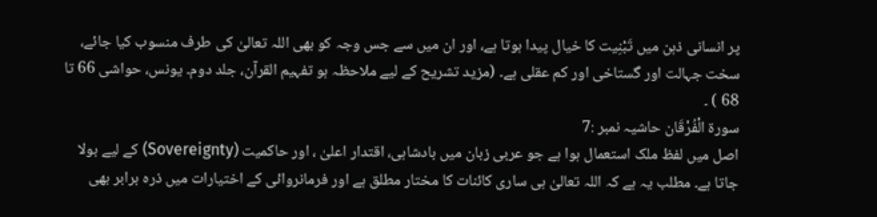پر انسانی ذہن میں تَبْنِیت کا خیال پیدا ہوتا ہے، اور ان میں سے جس وجہ کو بھی اللہ تعالیٰ کی طرف منسوب کیا جائے، سخت جہالت اور گستاخی اور کم عقلی ہے۔ (مزید تشریح کے لیے ملاحظہ ہو تفہیم القرآن، جلد دوم۔ یونس، حواشی 66 تا 68 ) ۔
سورة الْفُرْقَان حاشیہ نمبر :7
اصل میں لفظ ملک استعمال ہوا ہے جو عربی زبان میں بادشاہی، اقتدار اعلیٰ ، اور حاکمیت (Sovereignty) کے لیے بولا جاتا ہے۔ مطلب یہ ہے کہ اللہ تعالیٰ ہی ساری کائنات کا مختار مطلق ہے اور فرمانروائی کے اختیارات میں ذرہ برابر بھی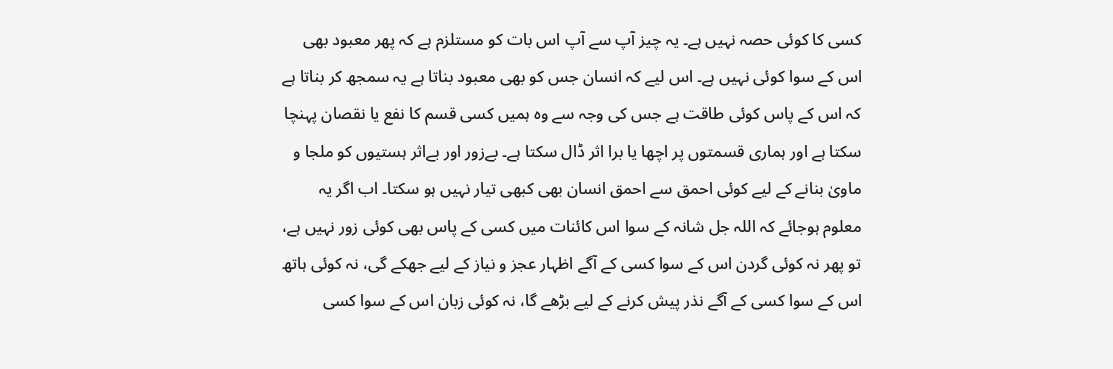کسی کا کوئی حصہ نہیں ہے۔ یہ چیز آپ سے آپ اس بات کو مستلزم ہے کہ پھر معبود بھی اس کے سوا کوئی نہیں ہے۔ اس لیے کہ انسان جس کو بھی معبود بناتا ہے یہ سمجھ کر بناتا ہے کہ اس کے پاس کوئی طاقت ہے جس کی وجہ سے وہ ہمیں کسی قسم کا نفع یا نقصان پہنچا سکتا ہے اور ہماری قسمتوں پر اچھا یا برا اثر ڈال سکتا ہے۔ بےزور اور بےاثر ہستیوں کو ملجا و ماویٰ بنانے کے لیے کوئی احمق سے احمق انسان بھی کبھی تیار نہیں ہو سکتا۔ اب اگر یہ معلوم ہوجائے کہ اللہ جل شانہ کے سوا اس کائنات میں کسی کے پاس بھی کوئی زور نہیں ہے، تو پھر نہ کوئی گردن اس کے سوا کسی کے آگے اظہار عجز و نیاز کے لیے جھکے گی، نہ کوئی ہاتھ اس کے سوا کسی کے آگے نذر پیش کرنے کے لیے بڑھے گا، نہ کوئی زبان اس کے سوا کسی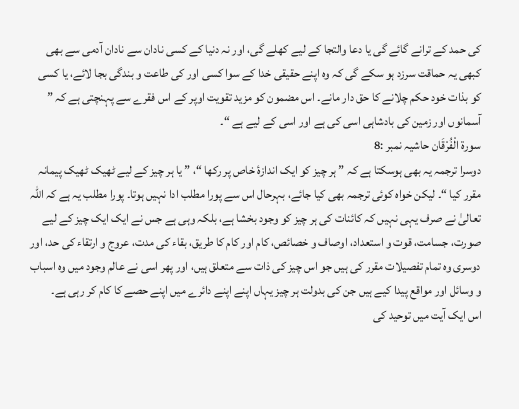کی حمد کے ترانے گائے گی یا دعا والتجا کے لیے کھلے گی، اور نہ دنیا کے کسی نادان سے نادان آدمی سے بھی کبھی یہ حماقت سرزد ہو سکے گی کہ وہ اپنے حقیقی خدا کے سوا کسی اور کی طاعت و بندگی بجا لائے، یا کسی کو بذات خود حکم چلانے کا حق دار مانے۔ اس مضمون کو مزید تقویت اوپر کے اس فقرے سے پہنچتی ہے کہ ” آسمانوں اور زمین کی بادشاہی اسی کی ہے اور اسی کے لیے ہے “۔
سورة الْفُرْقَان حاشیہ نمبر :8
دوسرا ترجمہ یہ بھی ہوسکتا ہے کہ ” ہر چیز کو ایک اندازۂ خاص پر رکھا “، ” یا ہر چیز کے لیے ٹھیک ٹھیک پیمانہ مقرر کیا “۔ لیکن خواہ کوئی ترجمہ بھی کیا جائے، بہرحال اس سے پورا مطلب ادا نہیں ہوتا۔ پورا مطلب یہ ہے کہ اللہ تعالیٰ نے صرف یہی نہیں کہ کائنات کی ہر چیز کو وجود بخشا ہے، بلکہ وہی ہے جس نے ایک ایک چیز کے لیے صورت، جسامت، قوت و استعداد، اوصاف و خصائص، کام اور کام کا طریق، بقاء کی مدت، عروج و ارتقاء کی حد، اور دوسری وہ تمام تفصیلات مقرر کی ہیں جو اس چیز کی ذات سے متعلق ہیں، اور پھر اسی نے عالم وجود میں وہ اسباب و وسائل اور مواقع پیدا کیے ہیں جن کی بدولت ہر چیز یہاں اپنے اپنے دائرے میں اپنے حصے کا کام کر رہی ہے۔
اس ایک آیت میں توحید کی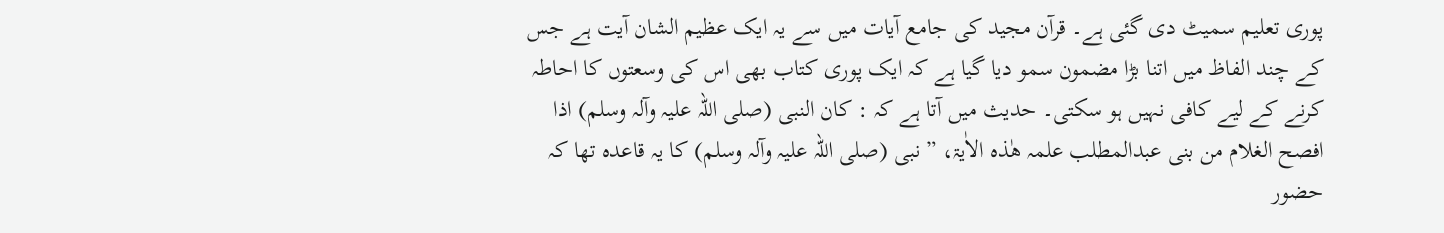پوری تعلیم سمیٹ دی گئی ہے۔ قرآن مجید کی جامع آیات میں سے یہ ایک عظیم الشان آیت ہے جس کے چند الفاظ میں اتنا بڑا مضمون سمو دیا گیا ہے کہ ایک پوری کتاب بھی اس کی وسعتوں کا احاطہ کرنے کے لیے کافی نہیں ہو سکتی۔ حدیث میں آتا ہے کہ : کان النبی (صلی اللہ علیہ وآلہ وسلم) اذا افصح الغلام من بنی عبدالمطلب علمہ ھٰذہ الاٰیۃ، ” نبی (صلی اللہ علیہ وآلہ وسلم) کا یہ قاعدہ تھا کہ حضور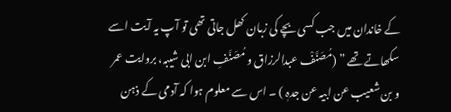کے خاندان میں جب کسی بچے کی زبان کھل جاتی تھی تو آپ یہ آیت اسے سکھاتے تھے ” (مُصَنَّفْ عبدالرزاق و مُصَنَّفِ ابن ابی شیبہ، بروایت عمر و بن شعیب عن ابیہ عن جدہٖ ) ۔ اس سے معلوم ہوا کہ آدمی کے ذہن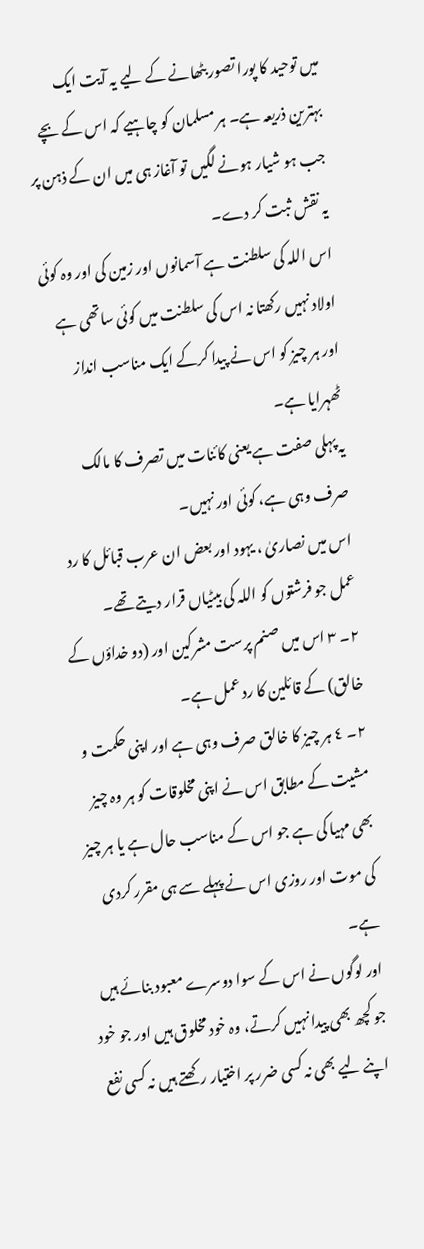میں توحید کا پورا تصور بٹھانے کے لیے یہ آیت ایک بہترین ذریعہ ہے۔ ہر مسلمان کو چاہیے کہ اس کے بچے جب ہو شیار ہونے لگیں تو آغاز ہی میں ان کے ذہن پر یہ نقش ثبت کر دے۔
اس اللہ کی سلطنت ہے آسمانوں اور زمین کی اور وہ کوئی اولاد نہیں رکھتا نہ اس کی سلطنت میں کوئی ساتھی ہے اور ہر چیز کو اس نے پیدا کرکے ایک مناسب انداز ٹھہرایا ہے۔
یہ پہلی صفت ہے یعنی کائنات میں تصرف کا مالک صرف وہی ہے، کوئی اور نہیں۔
اس میں نصاریٰ ، یہود اور بعض ان عرب قبائل کا رد عمل جو فرشتوں کو اللہ کی بیٹیاں قرار دیتے تھے۔
٢۔ ٣ اس میں صنم پرست مشرکین اور (دو خداؤں کے خالق) کے قائلین کا رد عمل ہے۔
٢۔ ٤ ہر چیز کا خالق صرف وہی ہے اور اپنی حکمت و مشیت کے مطابق اس نے اپنی مخلوقات کو ہر وہ چیز بھی مہیا کی ہے جو اس کے مناسب حال ہے یا ہر چیز کی موت اور روزی اس نے پہلے سے ہی مقرر کردی ہے۔
اور لوگوں نے اس کے سوا دوسرے معبود بنائے ہیں جو کچھ بھی پیدا نہیں کرتے، وہ خود مخلوق ہیں اور جو خود اپنے لیے بھی نہ کسی ضرر پر اختیار رکھتے ہیں نہ کسی نفع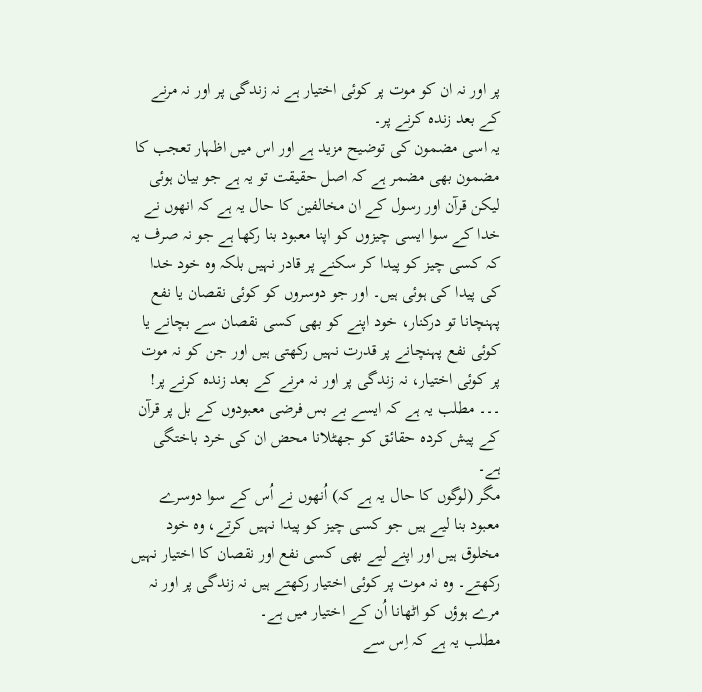پر اور نہ ان کو موت پر کوئی اختیار ہے نہ زندگی پر اور نہ مرنے کے بعد زندہ کرنے پر۔
یہ اسی مضمون کی توضیح مزید ہے اور اس میں اظہار تعجب کا مضمون بھی مضمر ہے کہ اصل حقیقت تو یہ ہے جو بیان ہوئی لیکن قرآن اور رسول کے ان مخالفین کا حال یہ ہے کہ انھوں نے خدا کے سوا ایسی چیزوں کو اپنا معبود بنا رکھا ہے جو نہ صرف یہ کہ کسی چیز کو پیدا کر سکنے پر قادر نہیں بلکہ وہ خود خدا کی پیدا کی ہوئی ہیں۔ اور جو دوسروں کو کوئی نقصان یا نفع پہنچانا تو درکنار، خود اپنے کو بھی کسی نقصان سے بچانے یا کوئی نفع پہنچانے پر قدرت نہیں رکھتی ہیں اور جن کو نہ موت پر کوئی اختیار، نہ زندگی پر اور نہ مرنے کے بعد زندہ کرنے پر! ۔۔۔ مطلب یہ ہے کہ ایسے بے بس فرضی معبودوں کے بل پر قرآن کے پیش کردہ حقائق کو جھٹلانا محض ان کی خرد باختگی ہے۔
مگر (لوگوں کا حال یہ ہے کہ) اُنھوں نے اُس کے سوا دوسرے معبود بنا لیے ہیں جو کسی چیز کو پیدا نہیں کرتے، وہ خود مخلوق ہیں اور اپنے لیے بھی کسی نفع اور نقصان کا اختیار نہیں رکھتے۔ وہ نہ موت پر کوئی اختیار رکھتے ہیں نہ زندگی پر اور نہ مرے ہوؤں کو اٹھانا اُن کے اختیار میں ہے۔
مطلب یہ ہے کہ اِس سے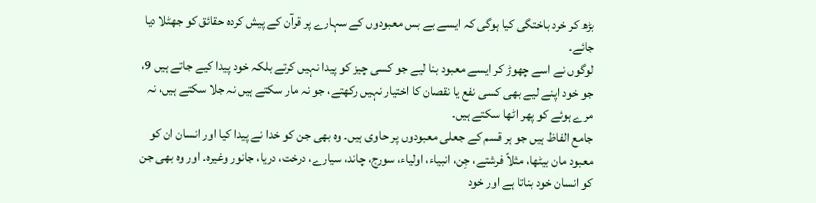بڑھ کر خرد باختگی کیا ہوگی کہ ایسے بے بس معبودوں کے سہارے پر قرآن کے پیش کردہ حقائق کو جھٹلا دیا جائے۔
لوگوں نے اسے چھوڑ کر ایسے معبود بنا لیے جو کسی چیز کو پیدا نہیں کرتے بلکہ خود پیدا کیے جاتے ہیں 9، جو خود اپنے لیے بھی کسی نفع یا نقصان کا اختیار نہیں رکھتے، جو نہ مار سکتے ہیں نہ جلا سکتے ہیں، نہ مرے ہوئے کو پھر اٹھا سکتے ہیں۔
جامع الفاظ ہیں جو ہر قسم کے جعلی معبودوں پر حاوی ہیں۔ وہ بھی جن کو خدا نے پیدا کیا اور انسان ان کو معبود مان بیٹھا، مثلاً فرشتے، جِن، انبیاء، اولیاء، سورج، چاند، سیارے، درخت، دریا، جانور وغیرہ۔ اور وہ بھی جن کو انسان خود بناتا ہے اور خود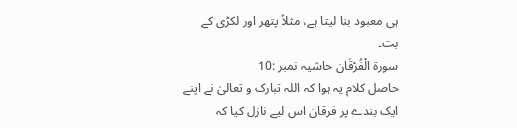ہی معبود بنا لیتا ہے، مثلاً پتھر اور لکڑی کے بت۔
سورة الْفُرْقَان حاشیہ نمبر :10
حاصل کلام یہ ہوا کہ اللہ تبارک و تعالیٰ نے اپنے ایک بندے پر فرقان اس لیے نازل کیا کہ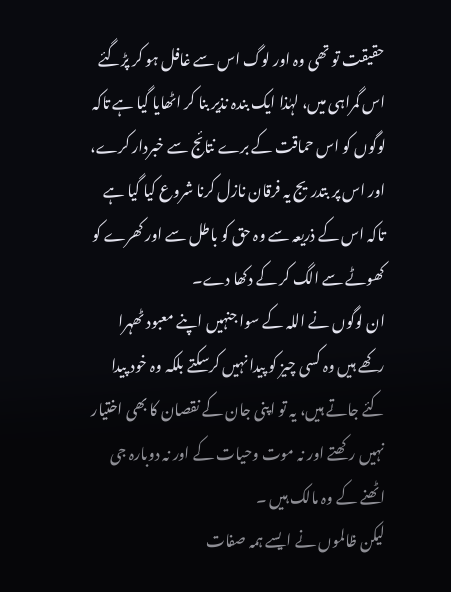حقیقت تو تھی وہ اور لوگ اس سے غافل ہو کر پڑگئے اس گمراہی میں، لہٰذا ایک بندہ نذیر بنا کر اٹھایا گیا ہے تاکہ لوگوں کو اس حماقت کے برے نتائج سے خبردار کرے، اور اس پر بتدریج یہ فرقان نازل کرنا شروع کیا گیا ہے تاکہ اس کے ذریعہ سے وہ حق کو باطل سے اور کھرے کو کھوٹے سے الگ کر کے دکھا دے۔
ان لوگوں نے اللہ کے سوا جنہیں اپنے معبود ٹھہرا رکھے ہیں وہ کسی چیز کو پیدا نہیں کرسکتے بلکہ وہ خود پیدا کئے جاتے ہیں، یہ تو اپنی جان کے نقصان کا بھی اختیار نہیں رکھتے اور نہ موت وحیات کے اور نہ دوبارہ جی اٹھنے کے وہ مالک ہیں ۔
لیکن ظالموں نے ایسے ہمہ صفات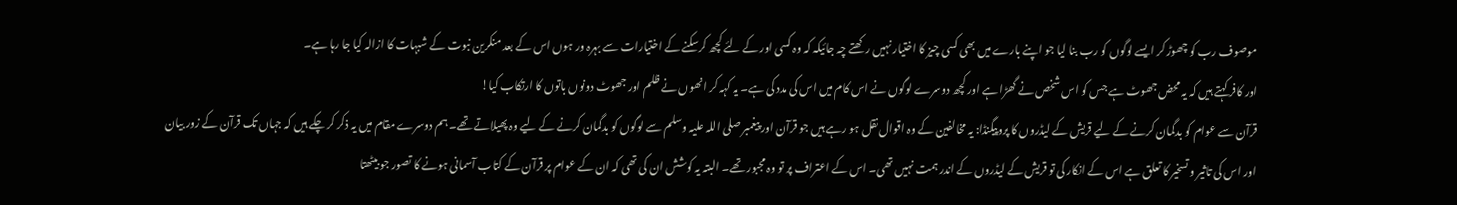موصوف رب کو چھوڑ کر ایسے لوگوں کو رب بنا لیا جو اپنے بارے میں بھی کسی چیز کا اختیار نہیں رکھتے چہ جائیکہ کہ وہ کسی اور کے لئے کچھ کرسکنے کے اختیارات سے بہرہ ور ہوں اس کے بعد منکرین نبوت کے شبہات کا ازالہ کیا جا رہا ہے۔
اور کافر کہتے ہیں کہ یہ محض جھوٹ ہے جس کو اس شخص نے گھڑا ہے اور کچھ دوسرے لوگوں نے اس کام میں اس کی مدد کی ہے۔ یہ کہہ کر انھوں نے ظلم اور جھوٹ دونوں باتوں کا ارتکاب کیا!
قرآن سے عوام کو بدگمان کرنے کے لیے قریش کے لیڈروں کا پروپیگنڈا: یہ مخالفین کے وہ اقوال نقل ہو رہے ہیں جو قرآن اور پیغمبر صلی اللہ علیہ وسلم سے لوگوں کو بدگمان کرنے کے لیے وہ پھیلاتے تھے۔ ہم دوسرے مقام میں یہ ذکر کر چکے ہیں کہ جہاں تک قرآن کے زور بیان اور اس کی تاثیر و تسخیر کا تعلق ہے اس کے انکار کی تو قریش کے لیڈروں کے اندر ہمت نہیں تھی۔ اس کے اعتراف پر تو وہ مجبور تھے۔ البتہ یہ کوشش ان کی تھی کہ ان کے عوام پر قرآن کے کتاب آسمانی ہونے کا تصور جو بیٹھتا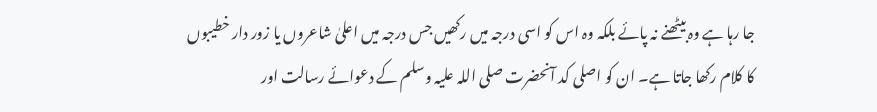جا رہا ہے وہ بیٹھنے نہ پائے بلکہ وہ اس کو اسی درجہ میں رکھیں جس درجہ میں اعلیٰ شاعروں یا زور دار خطیبوں کا کلام رکھا جاتا ہے۔ ان کو اصلی کد آنحضرت صلی اللہ علیہ وسلم کے دعوائے رسالت اور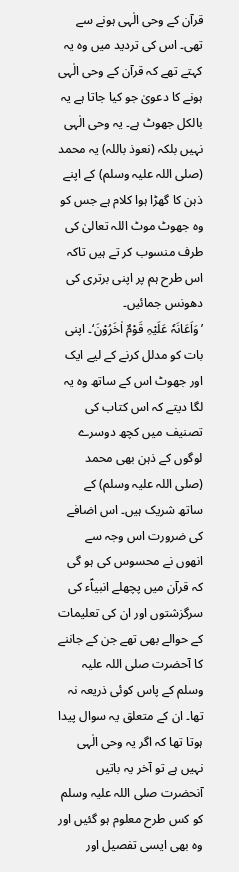قرآن کے وحی الٰہی ہونے سے تھی۔ اس کی تردید میں وہ یہ کہتے تھے کہ قرآن کے وحی الٰہی ہونے کا دعویٰ جو کیا جاتا ہے یہ بالکل جھوٹ ہے۔ یہ وحی الٰہی نہیں بلکہ (نعوذ باللہ) یہ محمد (صلی اللہ علیہ وسلم) کے اپنے ذہن کا گھڑا ہوا کلام ہے جس کو وہ جھوٹ موٹ اللہ تعالیٰ کی طرف منسوب کر تے ہیں تاکہ اس طرح ہم پر اپنی برتری کی دھونس جمائیں۔
’وَاَعَانَہٗ عَلَیْہِ قَوْمٌ اٰخَرُوْنَ‘۔ اپنی بات کو مدلل کرنے کے لیے ایک اور جھوٹ اس کے ساتھ وہ یہ لگا دیتے کہ اس کتاب کی تصنیف میں کچھ دوسرے لوگوں کے ذہن بھی محمد (صلی اللہ علیہ وسلم) کے ساتھ شریک ہیں۔ اس اضافے کی ضرورت اس وجہ سے انھوں نے محسوس کی ہو گی کہ قرآن میں پچھلے انبیاؑء کی سرگزشتوں اور ان کی تعلیمات کے حوالے بھی تھے جن کے جاننے کا آحضرت صلی اللہ علیہ وسلم کے پاس کوئی ذریعہ نہ تھا۔ ان کے متعلق یہ سوال پیدا ہوتا تھا کہ اگر یہ وحی الٰہی نہیں ہے تو آخر یہ باتیں آنحضرت صلی اللہ علیہ وسلم کو کس طرح معلوم ہو گئیں اور وہ بھی ایسی تفصیل اور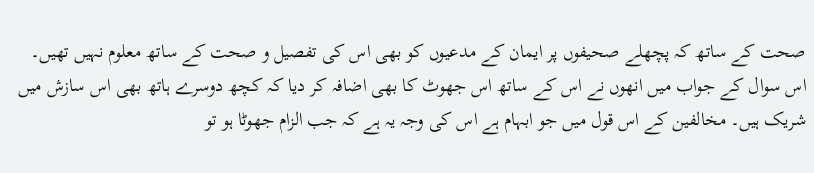صحت کے ساتھ کہ پچھلے صحیفوں پر ایمان کے مدعیوں کو بھی اس کی تفصیل و صحت کے ساتھ معلوم نہیں تھیں۔ اس سوال کے جواب میں انھوں نے اس کے ساتھ اس جھوٹ کا بھی اضافہ کر دیا کہ کچھ دوسرے ہاتھ بھی اس سازش میں شریک ہیں۔ مخالفین کے اس قول میں جو ابہام ہے اس کی وجہ یہ ہے کہ جب الزام جھوٹا ہو تو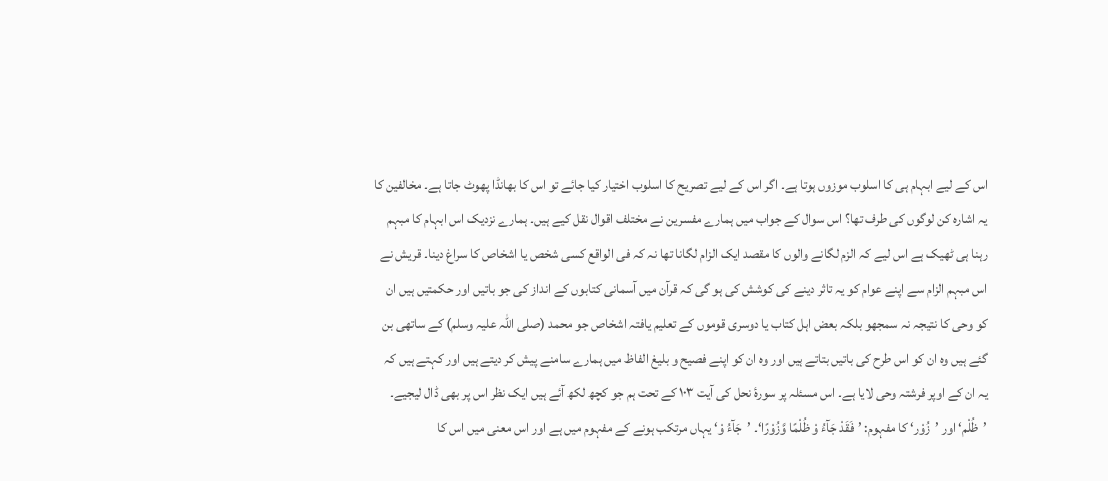اس کے لیے ابہام ہی کا اسلوب موزوں ہوتا ہے۔ اگر اس کے لیے تصریح کا اسلوب اختیار کیا جائے تو اس کا بھانڈا پھوٹ جاتا ہے۔ مخالفین کا یہ اشارہ کن لوگوں کی طرف تھا؟ اس سوال کے جواب میں ہمارے مفسرین نے مختلف اقوال نقل کیے ہیں۔ ہمارے نزدیک اس ابہام کا مبہم رہنا ہی ٹھیک ہے اس لیے کہ الزم لگانے والوں کا مقصد ایک الزام لگانا تھا نہ کہ فی الواقع کسی شخص یا اشخاص کا سراغ دینا۔ قریش نے اس مبہم الزام سے اپنے عوام کو یہ تاثر دینے کی کوشش کی ہو گی کہ قرآن میں آسمانی کتابوں کے انداز کی جو باتیں اور حکمتیں ہیں ان کو وحی کا نتیجہ نہ سمجھو بلکہ بعض اہل کتاب یا دوسری قوموں کے تعلیم یافتہ اشخاص جو محمد (صلی اللہ علیہ وسلم) کے ساتھی بن گئے ہیں وہ ان کو اس طرح کی باتیں بتاتے ہیں اور وہ ان کو اپنے فصیح و بلیغ الفاظ میں ہمارے سامنے پیش کر دیتے ہیں اور کہتے ہیں کہ یہ ان کے اوپر فرشتہ وحی لایا ہے۔ اس مسئلہ پر سورۂ نحل کی آیت ۱۰۳ کے تحت ہم جو کچھ لکھ آئے ہیں ایک نظر اس پر بھی ڈال لیجیے۔
’ظُلْم‘ اور ’زُوْر‘ کا مفہوم: ’فَقَدْ جَآءُ وْ ظُلْمًا وَّزُوْرًا‘۔ ’جَآءُ وْ‘ یہاں مرتکب ہونے کے مفہوم میں ہے اور اس معنی میں اس کا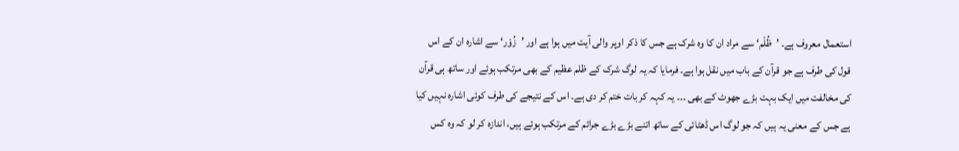استعمال معروف ہے۔ ’ظُلْم‘ سے مراد ان کا وہ شرک ہے جس کا ذکر اوپر والی آیت میں ہوا ہے اور ’زُوْر‘ سے اشارہ ان کے اس قول کی طرف ہے جو قرآن کے باب میں نقل ہوا ہے۔ فرمایا کہ یہ لوگ شرک کے ظلم عظیم کے بھی مرتکب ہوئے اور ساتھ ہی قرآن کی مخالفت میں ایک بہت بڑے جھوٹ کے بھی ۔۔۔ یہ کہہ کر بات ختم کر دی ہے۔ اس کے نتیجے کی طرف کوئی اشارہ نہیں کیا ہے جس کے معنی یہ ہیں کہ جو لوگ اس ڈھٹائی کے ساتھ اتنے بڑے بڑے جرائم کے مرتکب ہوئے ہیں، اندازہ کر لو کہ وہ کس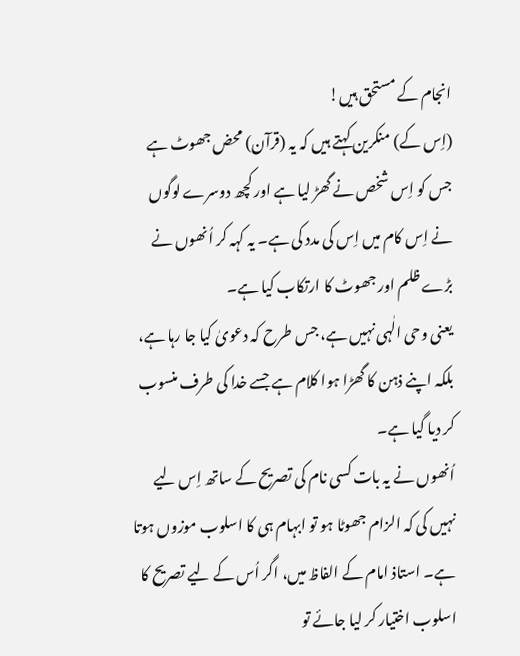انجام کے مستحق ہیں!
(اِس کے) منکرین کہتے ہیں کہ یہ (قرآن) محض جھوٹ ہے جس کو اِس شخص نے گھڑ لیا ہے اور کچھ دوسرے لوگوں نے اِس کام میں اِس کی مدد کی ہے۔ یہ کہہ کر اُنھوں نے بڑے ظلم اور جھوٹ کا ارتکاب کیا ہے۔
یعنی وحی الٰہی نہیں ہے، جس طرح کہ دعویٰ کیا جا رہا ہے، بلکہ اپنے ذہن کا گھڑا ہوا کلام ہے جسے خدا کی طرف منسوب کر دیا گیا ہے۔
اُنھوں نے یہ بات کسی نام کی تصریح کے ساتھ اِس لیے نہیں کی کہ الزام جھوٹا ہو تو ابہام ہی کا اسلوب موزوں ہوتا ہے۔ استاذ امام کے الفاظ میں، اگر اُس کے لیے تصریح کا اسلوب اختیار کر لیا جائے تو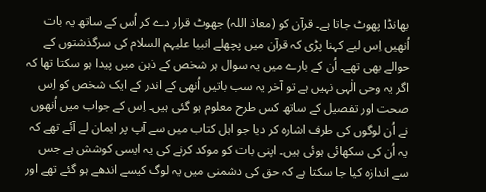بھانڈا پھوٹ جاتا ہے۔ قرآن کو (معاذ اللہ) جھوٹ قرار دے کر اُس کے ساتھ یہ بات اُنھیں اِس لیے کہنا پڑی کہ قرآن میں پچھلے انبیا علیہم السلام کی سرگذشتوں کے حوالے بھی تھے۔ اُن کے بارے میں یہ سوال ہر شخص کے ذہن میں پیدا ہو سکتا تھا کہ اگر یہ وحی الٰہی نہیں ہے تو آخر یہ سب باتیں اُنھی کے اندر کے ایک شخص کو اِس صحت اور تفصیل کے ساتھ کس طرح معلوم ہو گئی ہیں۔ اِس کے جواب میں اُنھوں نے اُن لوگوں کی طرف اشارہ کر دیا جو اہل کتاب میں سے آپ پر ایمان لے آئے تھے کہ یہ اُن کی سکھائی ہوئی ہیں۔ اپنی بات کو موکد کرنے کی یہ ایسی کوشش ہے جس سے اندازہ کیا جا سکتا ہے کہ حق کی دشمنی میں یہ لوگ کیسے اندھے ہو گئے تھے اور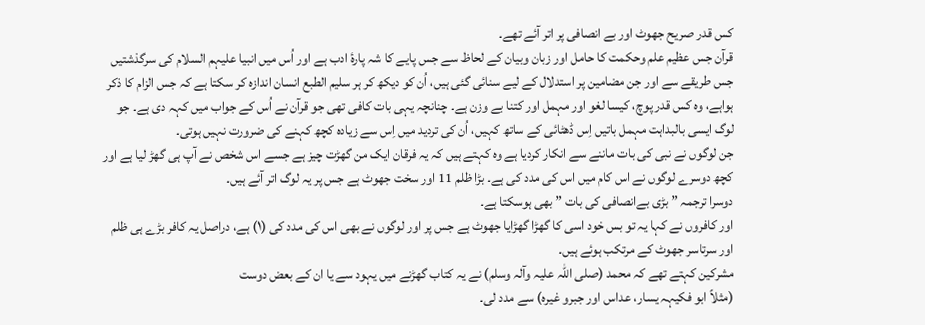کس قدر صریح جھوٹ اور بے انصافی پر اتر آئے تھے۔
قرآن جس عظیم علم وحکمت کا حامل اور زبان وبیان کے لحاظ سے جس پایے کا شہ پارۂ ادب ہے اور اُس میں انبیا علیہم السلام کی سرگذشتیں جس طریقے سے اور جن مضامین پر استدلال کے لیے سنائی گئی ہیں، اُن کو دیکھ کر ہر سلیم الطبع انسان اندازہ کر سکتا ہے کہ جس الزام کا ذکر ہواہے، وہ کس قدر پوچ، کیسا لغو اور مہمل اور کتنا بے وزن ہے۔ چنانچہ یہی بات کافی تھی جو قرآن نے اُس کے جواب میں کہہ دی ہے۔ جو لوگ ایسی بالبداہت مہمل باتیں اِس ڈھٹائی کے ساتھ کہیں، اُن کی تردید میں اِس سے زیادہ کچھ کہنے کی ضرورت نہیں ہوتی۔
جن لوگوں نے نبی کی بات ماننے سے انکار کردیا ہے وہ کہتے ہیں کہ یہ فرقان ایک من گھڑت چیز ہے جسے اس شخص نے آپ ہی گھڑ لیا ہے اور کچھ دوسرے لوگوں نے اس کام میں اس کی مدد کی ہے۔ بڑا ظلم 11 اور سخت جھوٹ ہے جس پر یہ لوگ اتر آئے ہیں۔
دوسرا ترجمہ ” بڑی بےانصافی کی بات ” بھی ہوسکتا ہے۔
اور کافروں نے کہا یہ تو بس خود اسی کا گھڑا گھڑایا جھوٹ ہے جس پر اور لوگوں نے بھی اس کی مدد کی (١) ہے، دراصل یہ کافر بڑے ہی ظلم اور سرتاسر جھوٹ کے مرتکب ہوئے ہیں۔
مشرکین کہتے تھے کہ محمد (صلی اللہ علیہ وآلہ وسلم) نے یہ کتاب گھڑنے میں یہود سے یا ان کے بعض دوست
(مثلاً ابو فکیہہ یسار، عداس اور جبرو غیرہ) سے مدد لی۔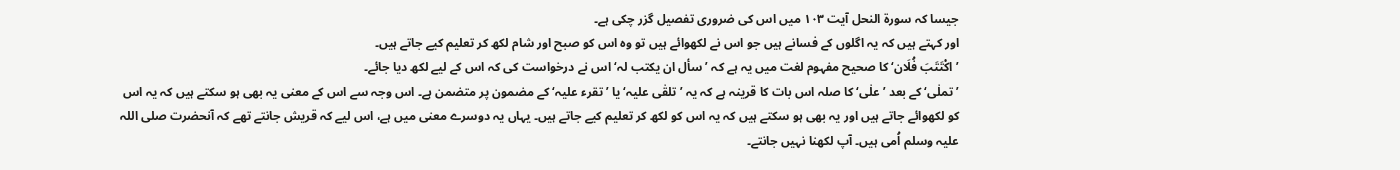جیسا کہ سورة النحل آیت ١٠٣ میں اس کی ضروری تفصیل گزر چکی ہے۔
اور کہتے ہیں کہ یہ اگلوں کے فسانے ہیں جو اس نے لکھوائے ہیں تو وہ اس کو صبح اور شام لکھ کر تعلیم کیے جاتے ہیں۔
’اکْتَتَبَ فُلَان‘ کا صحیح مفہوم لغت میں یہ ہے کہ ’سأل ان یکتب لہ‘ اس نے درخواست کی کہ اس کے لیے لکھ دیا جائے۔
’تملٰی‘ کے بعد ’علٰی‘ کا صلہ اس بات کا قرینہ ہے کہ یہ ’تلقٰی علیہ‘ یا ’تقرء علیہ‘ کے مضمون پر متضمن ہے۔ اس وجہ سے اس کے معنی یہ بھی ہو سکتے ہیں کہ یہ اس کو لکھوائے جاتے ہیں اور یہ بھی ہو سکتے ہیں کہ یہ اس کو لکھ کر تعلیم کیے جاتے ہیں۔ یہاں یہ دوسرے معنی میں ہے، اس لیے کہ قریش جانتے تھے کہ آنحضرت صلی اللہ علیہ وسلم اُمی ہیں۔ آپ لکھنا نہیں جانتے۔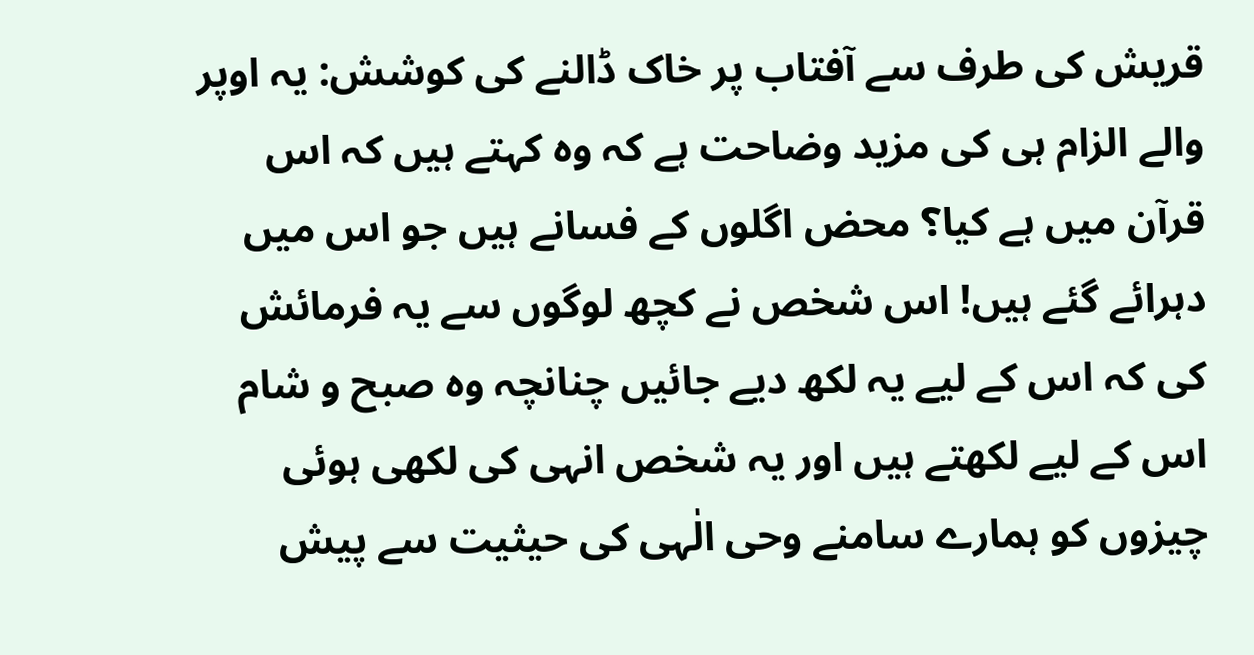قریش کی طرف سے آفتاب پر خاک ڈالنے کی کوشش: یہ اوپر والے الزام ہی کی مزید وضاحت ہے کہ وہ کہتے ہیں کہ اس قرآن میں ہے کیا؟ محض اگلوں کے فسانے ہیں جو اس میں دہرائے گئے ہیں! اس شخص نے کچھ لوگوں سے یہ فرمائش کی کہ اس کے لیے یہ لکھ دیے جائیں چنانچہ وہ صبح و شام اس کے لیے لکھتے ہیں اور یہ شخص انہی کی لکھی ہوئی چیزوں کو ہمارے سامنے وحی الٰہی کی حیثیت سے پیش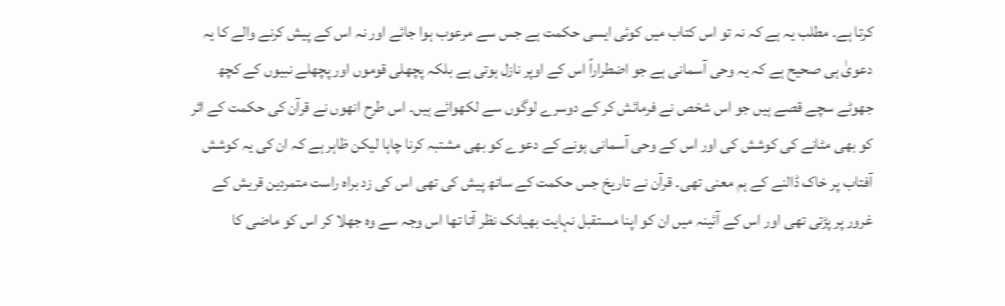کرتا ہے۔ مطلب یہ ہے کہ نہ تو اس کتاب میں کوئی ایسی حکمت ہے جس سے مرعوب ہوا جائے اور نہ اس کے پیش کرنے والے کا یہ دعویٰ ہی صحیح ہے کہ یہ وحی آسمانی ہے جو اضطراراً اس کے اوپر نازل ہوتی ہے بلکہ پچھلی قوموں اور پچھلے نبیوں کے کچھ جھوٹے سچے قصے ہیں جو اس شخص نے فرمائش کر کے دوسرے لوگوں سے لکھوائے ہیں۔ اس طرح انھوں نے قرآن کی حکمت کے اثر کو بھی مٹانے کی کوشش کی اور اس کے وحی آسمانی ہونے کے دعوے کو بھی مشتبہ کرنا چاہا لیکن ظاہر ہے کہ ان کی یہ کوشش آفتاب پر خاک ڈالنے کے ہم معنی تھی۔ قرآن نے تاریخ جس حکمت کے ساتھ پیش کی تھی اس کی زد براہ راست متمردین قریش کے غرور پر پڑتی تھی اور اس کے آئینہ میں ان کو اپنا مستقبل نہایت بھیانک نظر آتا تھا اس وجہ سے وہ جھلا کر اس کو ماضی کا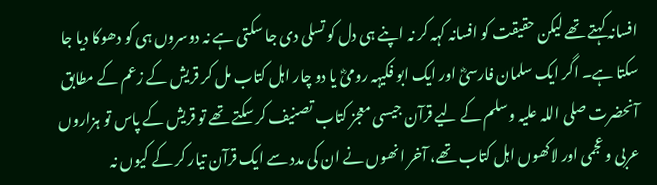افسانہ کہتے تھے لیکن حقیقت کو افسانہ کہہ کر نہ اپنے ہی دل کو تسلی دی جا سکتی ہے نہ دوسروں ہی کو دھوکا دیا جا سکتا ہے۔ اگر ایک سلمان فارسیؓ اور ایک ابو فکیہہ رومیؓ یا دو چار اہل کتاب مل کر قریش کے زعم کے مطابق آنحضرت صلی اللہ علیہ وسلم کے لیے قرآن جیسی معجز کتاب تصنیف کر سکتے تھے تو قریش کے پاس تو ہزاروں عربی و عجمی اور لاکھوں اہل کتاب تھے، آخر انھوں نے ان کی مدد سے ایک قرآن تیار کر کے کیوں نہ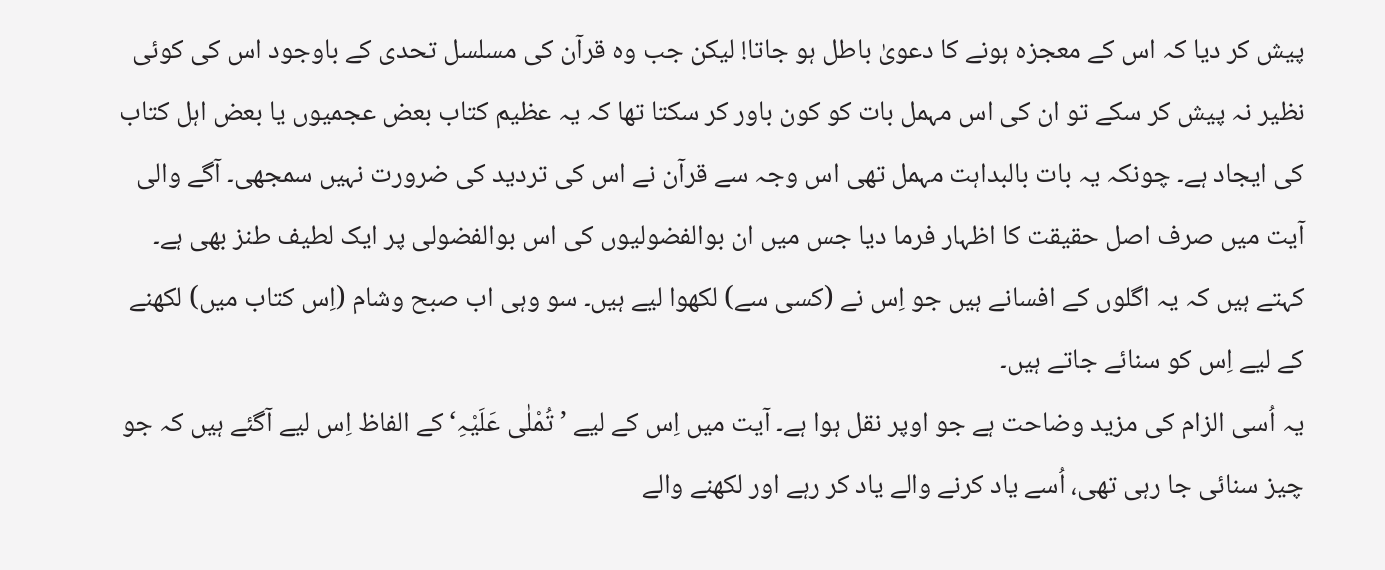پیش کر دیا کہ اس کے معجزہ ہونے کا دعویٰ باطل ہو جاتا! لیکن جب وہ قرآن کی مسلسل تحدی کے باوجود اس کی کوئی نظیر نہ پیش کر سکے تو ان کی اس مہمل بات کو کون باور کر سکتا تھا کہ یہ عظیم کتاب بعض عجمیوں یا بعض اہل کتاب کی ایجاد ہے۔ چونکہ یہ بات بالبداہت مہمل تھی اس وجہ سے قرآن نے اس کی تردید کی ضرورت نہیں سمجھی۔ آگے والی آیت میں صرف اصل حقیقت کا اظہار فرما دیا جس میں ان بوالفضولیوں کی اس بوالفضولی پر ایک لطیف طنز بھی ہے۔
کہتے ہیں کہ یہ اگلوں کے افسانے ہیں جو اِس نے (کسی سے) لکھوا لیے ہیں۔ سو وہی اب صبح وشام (اِس کتاب میں) لکھنے کے لیے اِس کو سنائے جاتے ہیں۔
یہ اُسی الزام کی مزید وضاحت ہے جو اوپر نقل ہوا ہے۔ آیت میں اِس کے لیے ’تُمْلٰی عَلَیْہِ‘ کے الفاظ اِس لیے آگئے ہیں کہ جو چیز سنائی جا رہی تھی، اُسے یاد کرنے والے یاد کر رہے اور لکھنے والے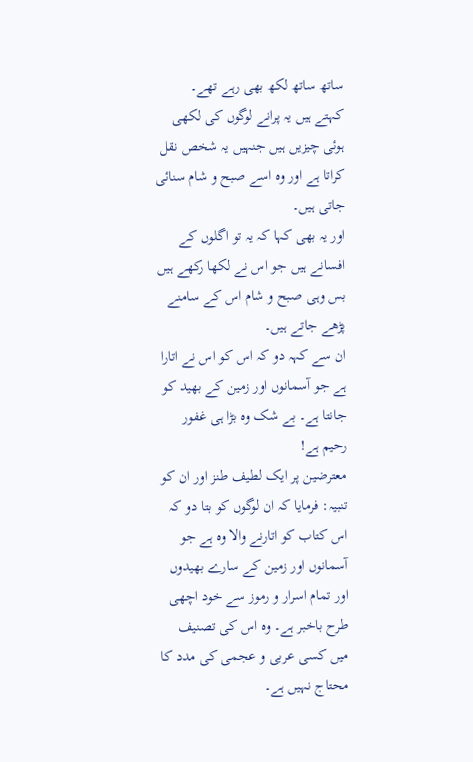ساتھ ساتھ لکھ بھی رہے تھے۔
کہتے ہیں یہ پرانے لوگوں کی لکھی ہوئی چیزیں ہیں جنہیں یہ شخص نقل کراتا ہے اور وہ اسے صبح و شام سنائی جاتی ہیں۔
اور یہ بھی کہا کہ یہ تو اگلوں کے افسانے ہیں جو اس نے لکھا رکھے ہیں بس وہی صبح و شام اس کے سامنے پڑھے جاتے ہیں۔
ان سے کہہ دو کہ اس کو اس نے اتارا ہے جو آسمانوں اور زمین کے بھید کو جانتا ہے۔ بے شک وہ بڑا ہی غفور رحیم ہے!
معترضین پر ایک لطیف طنز اور ان کو تنبیہ: فرمایا کہ ان لوگوں کو بتا دو کہ اس کتاب کو اتارنے والا وہ ہے جو آسمانوں اور زمین کے سارے بھیدوں اور تمام اسرار و رموز سے خود اچھی طرح باخبر ہے۔ وہ اس کی تصنیف میں کسی عربی و عجمی کی مدد کا محتاج نہیں ہے۔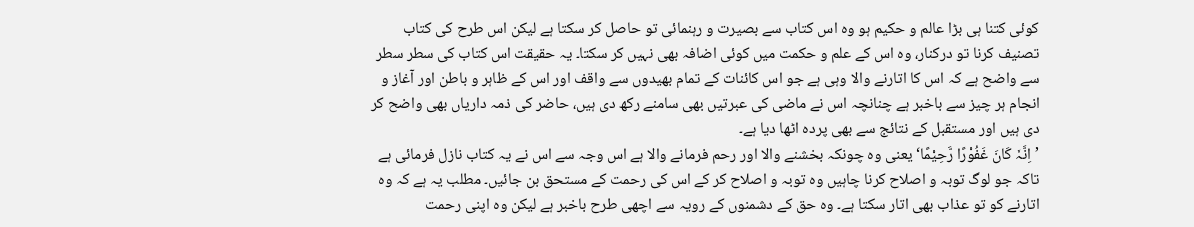کوئی کتنا ہی بڑا عالم و حکیم ہو وہ اس کتاب سے بصیرت و رہنمائی تو حاصل کر سکتا ہے لیکن اس طرح کی کتاب تصنیف کرنا تو درکنار، وہ اس کے علم و حکمت میں کوئی اضافہ بھی نہیں کر سکتا۔ یہ حقیقت اس کتاب کی سطر سطر سے واضح ہے کہ اس کا اتارنے والا وہی ہے جو اس کائنات کے تمام بھیدوں سے واقف اور اس کے ظاہر و باطن اور آغاز و انجام ہر چیز سے باخبر ہے چنانچہ اس نے ماضی کی عبرتیں بھی سامنے رکھ دی ہیں، حاضر کی ذمہ داریاں بھی واضح کر دی ہیں اور مستقبل کے نتائج سے بھی پردہ اٹھا دیا ہے۔
’اِنَّہٗ کَانَ غَفُوْرًا رَّحِیْمًا‘ یعنی وہ چونکہ بخشنے والا اور رحم فرمانے والا ہے اس وجہ سے اس نے یہ کتاب نازل فرمائی ہے تاکہ جو لوگ توبہ و اصلاح کرنا چاہیں وہ توبہ و اصلاح کر کے اس کی رحمت کے مستحق بن جائیں۔ مطلب یہ ہے کہ وہ اتارنے کو تو عذاب بھی اتار سکتا ہے۔ وہ حق کے دشمنوں کے رویہ سے اچھی طرح باخبر ہے لیکن وہ اپنی رحمت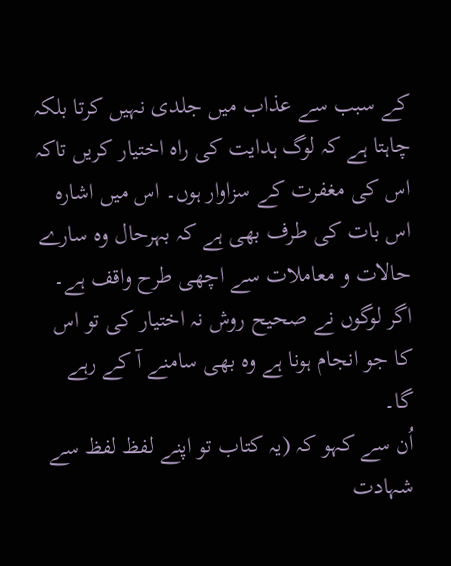کے سبب سے عذاب میں جلدی نہیں کرتا بلکہ چاہتا ہے کہ لوگ ہدایت کی راہ اختیار کریں تاکہ اس کی مغفرت کے سزاوار ہوں۔ اس میں اشارہ اس بات کی طرف بھی ہے کہ بہرحال وہ سارے حالات و معاملات سے اچھی طرح واقف ہے۔ اگر لوگوں نے صحیح روش نہ اختیار کی تو اس کا جو انجام ہونا ہے وہ بھی سامنے آ کے رہے گا۔
اُن سے کہو کہ (یہ کتاب تو اپنے لفظ لفظ سے شہادت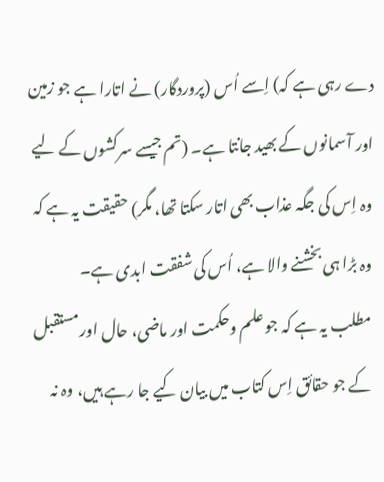دے رہی ہے کہ) اِسے اُس (پروردگار) نے اتارا ہے جو زمین اور آسمانوں کے بھید جانتا ہے۔ (تم جیسے سرکشوں کے لیے وہ اِس کی جگہ عذاب بھی اتار سکتا تھا، مگر) حقیقت یہ ہے کہ وہ بڑا ہی بخشنے والا ہے، اُس کی شفقت ابدی ہے۔
مطلب یہ ہے کہ جو علم وحکمت اور ماضی، حال اور مستقبل کے جو حقائق اِس کتاب میں بیان کیے جا رہے ہیں، وہ نہ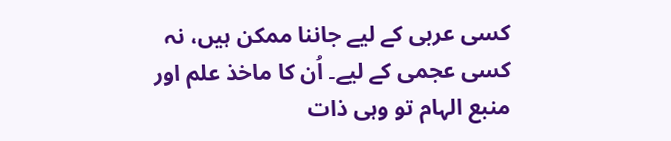کسی عربی کے لیے جاننا ممکن ہیں، نہ کسی عجمی کے لیے۔ اُن کا ماخذ علم اور منبع الہام تو وہی ذات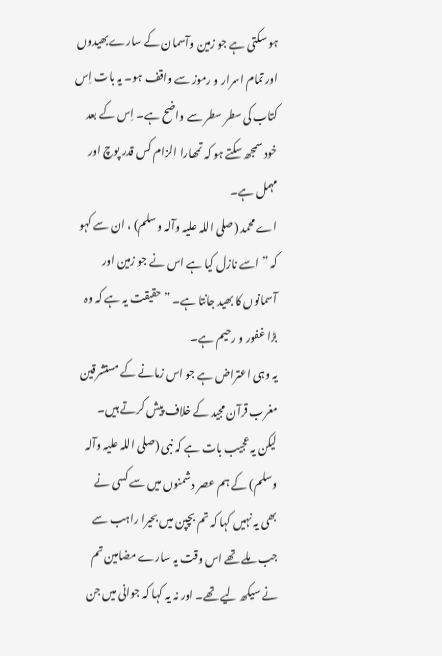ہو سکتی ہے جو زمین وآسمان کے سارے بھیدوں اور تمام اسرار و رموز سے واقف ہو۔ یہ بات اِس کتاب کی سطر سطر سے واضح ہے۔ اِس کے بعد خود سمجھ سکتے ہو کہ تمھارا الزام کس قدر پوچ اور مہمل ہے۔
اے محمد (صلی اللہ علیہ وآلہ وسلم) ، ان سے کہو کہ ” اسے نازل کیا ہے اس نے جو زمین اور آسمانوں کا بھید جانتا ہے۔ ” حقیقت یہ ہے کہ وہ بڑا غفور و رحیم ہے۔
یہ وہی اعتراض ہے جو اس زمانے کے مستشرقین مغرب قرآن مجید کے خلاف پیش کرتے ہیں۔ لیکن یہ عجیب بات ہے کہ نبی (صلی اللہ علیہ وآلہ وسلم) کے ہم عصر دشمنوں میں سے کسی نے بھی یہ نہیں کہا کہ تم بچپن میں بحیرا راہب سے جب ملے تھے اس وقت یہ سارے مضامین تم نے سیکھ لیے تھے۔ اور نہ یہ کہا کہ جوانی میں جن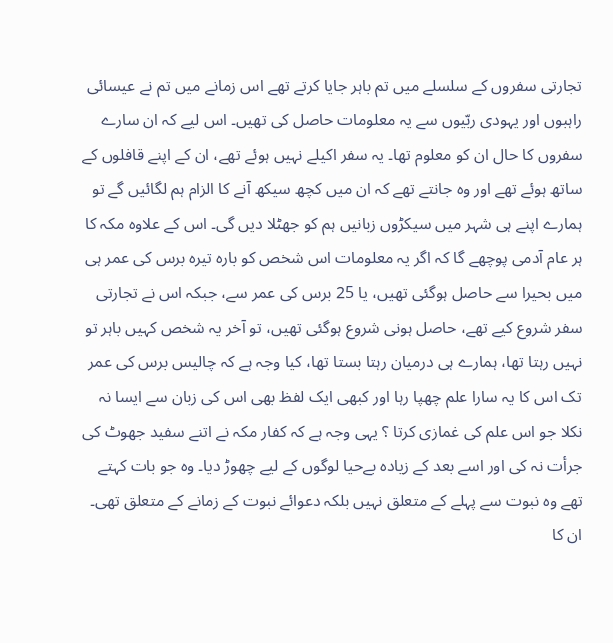تجارتی سفروں کے سلسلے میں تم باہر جایا کرتے تھے اس زمانے میں تم نے عیسائی راہبوں اور یہودی ربّیوں سے یہ معلومات حاصل کی تھیں۔ اس لیے کہ ان سارے سفروں کا حال ان کو معلوم تھا۔ یہ سفر اکیلے نہیں ہوئے تھے، ان کے اپنے قافلوں کے ساتھ ہوئے تھے اور وہ جانتے تھے کہ ان میں کچھ سیکھ آنے کا الزام ہم لگائیں گے تو ہمارے اپنے ہی شہر میں سیکڑوں زبانیں ہم کو جھٹلا دیں گی۔ اس کے علاوہ مکہ کا ہر عام آدمی پوچھے گا کہ اگر یہ معلومات اس شخص کو بارہ تیرہ برس کی عمر ہی میں بحیرا سے حاصل ہوگئی تھیں، یا 25 برس کی عمر سے، جبکہ اس نے تجارتی سفر شروع کیے تھے، حاصل ہونی شروع ہوگئی تھیں، تو آخر یہ شخص کہیں باہر تو نہیں رہتا تھا، ہمارے ہی درمیان رہتا بستا تھا، کیا وجہ ہے کہ چالیس برس کی عمر تک اس کا یہ سارا علم چھپا رہا اور کبھی ایک لفظ بھی اس کی زبان سے ایسا نہ نکلا جو اس علم کی غمازی کرتا ؟ یہی وجہ ہے کہ کفار مکہ نے اتنے سفید جھوٹ کی جرأت نہ کی اور اسے بعد کے زیادہ بےحیا لوگوں کے لیے چھوڑ دیا۔ وہ جو بات کہتے تھے وہ نبوت سے پہلے کے متعلق نہیں بلکہ دعوائے نبوت کے زمانے کے متعلق تھی۔ ان کا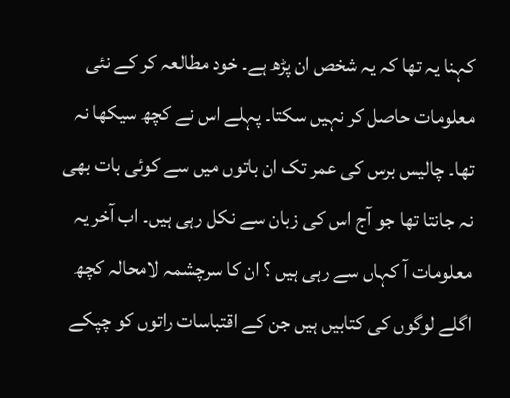کہنا یہ تھا کہ یہ شخص ان پڑھ ہے۔ خود مطالعہ کر کے نئی معلومات حاصل کر نہیں سکتا۔ پہلے اس نے کچھ سیکھا نہ تھا۔ چالیس برس کی عمر تک ان باتوں میں سے کوئی بات بھی نہ جانتا تھا جو آج اس کی زبان سے نکل رہی ہیں۔ اب آخر یہ معلومات آ کہاں سے رہی ہیں ؟ ان کا سرچشمہ لامحالہ کچھ اگلے لوگوں کی کتابیں ہیں جن کے اقتباسات راتوں کو چپکے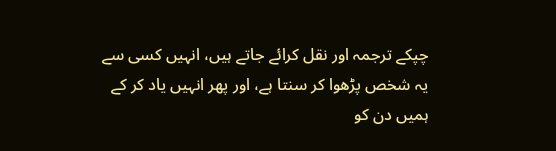چپکے ترجمہ اور نقل کرائے جاتے ہیں، انہیں کسی سے یہ شخص پڑھوا کر سنتا ہے، اور پھر انہیں یاد کر کے ہمیں دن کو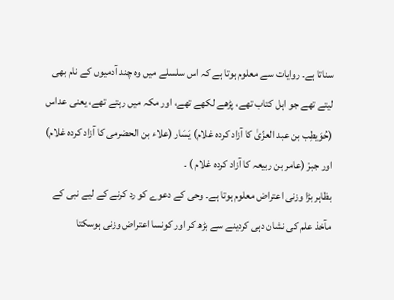سناتا ہے۔ روایات سے معلوم ہوتا ہے کہ اس سلسلے میں وہ چند آدمیوں کے نام بھی لیتے تھے جو اہل کتاب تھے، پڑھے لکھے تھے، اور مکہ میں رہتے تھے، یعنی عداس (حُوَیطِب بن عبد العزّیٰ کا آزاد کردہ غلام) یَسَار (علاء بن الحضرمی کا آزاد کردہ غلام) اور جبرْ (عامر بن ربیعہ کا آزاد کردہ غلام ) ۔
بظاہر بڑا وزنی اعتراض معلوم ہوتا ہے۔ وحی کے دعوے کو رد کرنے کے لیے نبی کے مآخذ علم کی نشان دہی کردینے سے بڑھ کر اور کونسا اعتراض وزنی ہوسکتا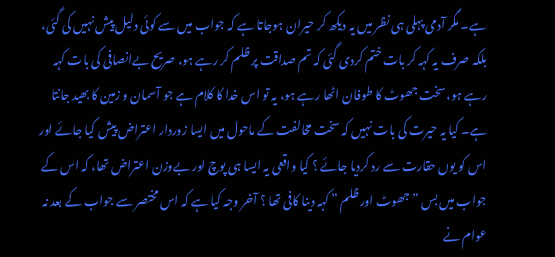ہے۔ مگر آدمی پہلی ہی نظر میں یہ دیکھ کر حیران ہوجاتا ہے کہ جواب میں سے کوئی دلیل پیش نہیں کی گئی، بلکہ صرف یہ کہہ کر بات ختم کردی گئی کہ تم صداقت پر ظلم کر رہے ہو، صریح بےانصافی کی بات کہہ رہے ہو، سخت جھوٹ کا طوفان اٹھا رہے ہو، یہ تو اس خدا کا کلام ہے جو آسمان و زمین کا بھید جانتا ہے۔ کیا یہ حیرت کی بات نہیں کہ سخت مخالفت کے ماحول میں ایسا زوردار اعتراض پیش کیا جائے اور اس کو یوں حقارت سے رد کردیا جائے ؟ کیا واقعی یہ ایسا ہی پوچ اور بےوزن اعتراض تھا، کہ اس کے جواب میں بس ” جھوٹ اور ظلم ” کہہ دینا کافی تھا ؟ آخر وجہ کیا ہے کہ اس مختصر سے جواب کے بعد نہ عوام نے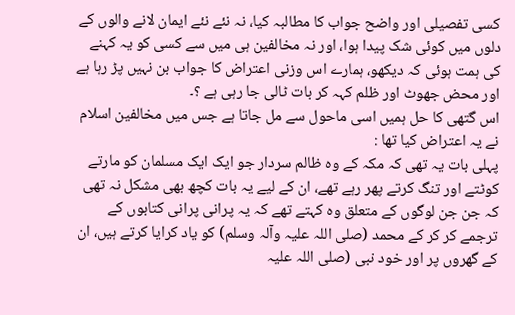کسی تفصیلی اور واضح جواب کا مطالبہ کیا، نہ نئے نئے ایمان لانے والوں کے دلوں میں کوئی شک پیدا ہوا، اور نہ مخالفین ہی میں سے کسی کو یہ کہنے کی ہمت ہوئی کہ دیکھو، ہمارے اس وزنی اعتراض کا جواب بن نہیں پڑ رہا ہے اور محض جھوٹ اور ظلم کہہ کر بات ٹالی جا رہی ہے ؟۔
اس گتھی کا حل ہمیں اسی ماحول سے مل جاتا ہے جس میں مخالفین اسلام نے یہ اعتراض کیا تھا :
پہلی بات یہ تھی کہ مکہ کے وہ ظالم سردار جو ایک ایک مسلمان کو مارتے کوٹتے اور تنگ کرتے پھر رہے تھے، ان کے لیے یہ بات کچھ بھی مشکل نہ تھی کہ جن جن لوگوں کے متعلق وہ کہتے تھے کہ یہ پرانی پرانی کتابوں کے ترجمے کر کر کے محمد (صلی اللہ علیہ وآلہ وسلم) کو یاد کرایا کرتے ہیں، ان کے گھروں پر اور خود نبی (صلی اللہ علیہ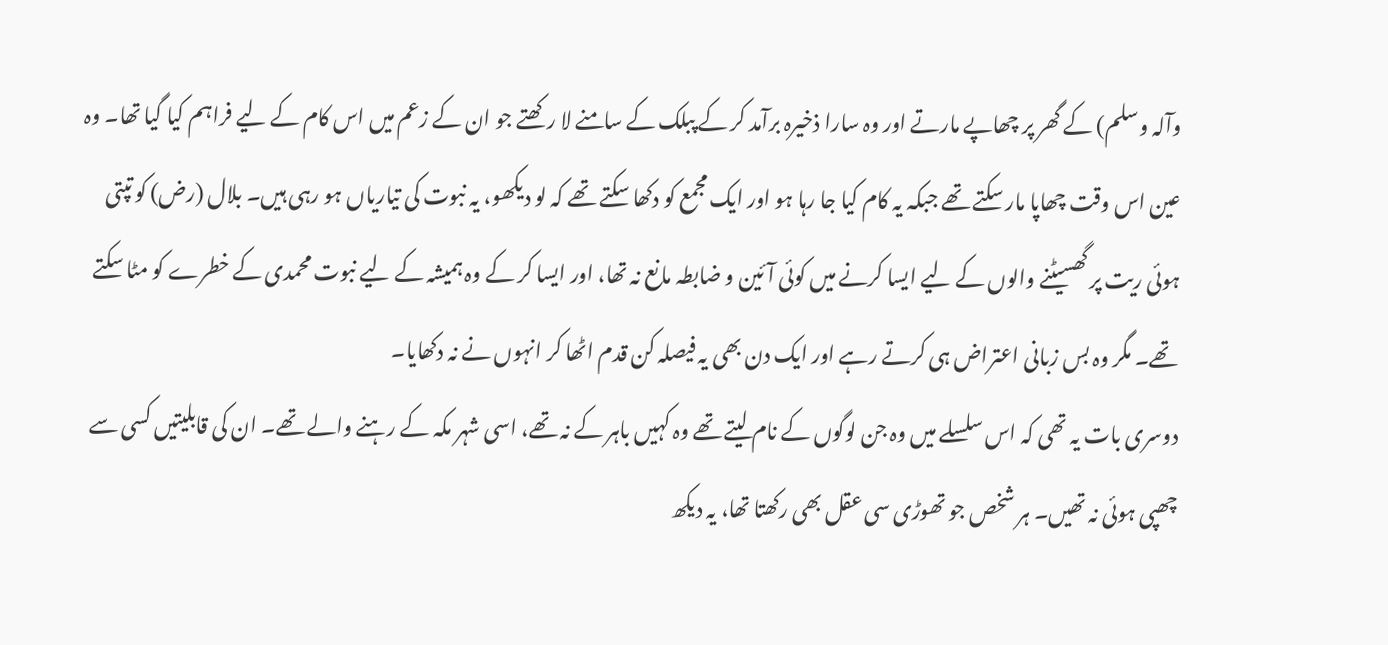وآلہ وسلم) کے گھر پر چھاپے مارتے اور وہ سارا ذخیرہ برآمد کر کے پبلک کے سامنے لا رکھتے جو ان کے زعم میں اس کام کے لیے فراہم کیا گیا تھا۔ وہ عین اس وقت چھاپا مار سکتے تھے جبکہ یہ کام کیا جا رہا ہو اور ایک مجمع کو دکھا سکتے تھے کہ لو دیکھو، یہ نبوت کی تیاریاں ہو رہی ہیں۔ بلال (رض) کو تپتی ہوئی ریت پر گھسیٹنے والوں کے لیے ایسا کرنے میں کوئی آئین و ضابطہ مانع نہ تھا، اور ایسا کر کے وہ ہمیشہ کے لیے نبوت محمدی کے خطرے کو مٹا سکتے تھے۔ مگر وہ بس زبانی اعتراض ہی کرتے رہے اور ایک دن بھی یہ فیصلہ کن قدم اٹھا کر انہوں نے نہ دکھایا۔
دوسری بات یہ تھی کہ اس سلسلے میں وہ جن لوگوں کے نام لیتے تھے وہ کہیں باہر کے نہ تھے، اسی شہر مکہ کے رہنے والے تھے۔ ان کی قابلیتیں کسی سے چھپی ہوئی نہ تھیں۔ ہر شخص جو تھوڑی سی عقل بھی رکھتا تھا، یہ دیکھ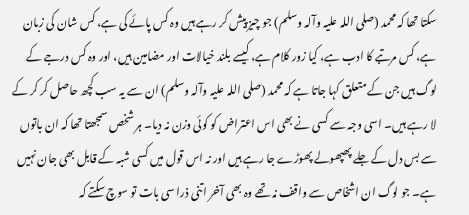سکتا تھا کہ محمد (صلی اللہ علیہ وآلہ وسلم) جو چیز پیش کر رہے ہیں وہ کس پائے کی ہے، کس شان کی زبان ہے، کس مرتبے کا ادب ہے، کیا زور کلام ہے، کیسے بلند خیالات اور مضامین ہیں، اور وہ کس درجے کے لوگ ہیں جن کے متعلق کہا جاتا ہے کہ محمد (صلی اللہ علیہ وآلہ وسلم) ان سے یہ سب کچھ حاصل کر کر کے لا رہے ہیں۔ اسی وجہ سے کسی نے بھی اس اعتراض کو کوئی وزن نہ دیا۔ ہر شخص سمجھتا تھا کہ ان باتوں سے بس دل کے جلے پھپھولے پھوڑے جا رہے ہیں اور نہ اس قول میں کسی شبہ کے قابل بھی جان نہیں ہے۔ جو لوگ ان اشخاص سے واقف نہ تھے وہ بھی آخر اتنی ذرا سی بات تو سوچ سکتے کہ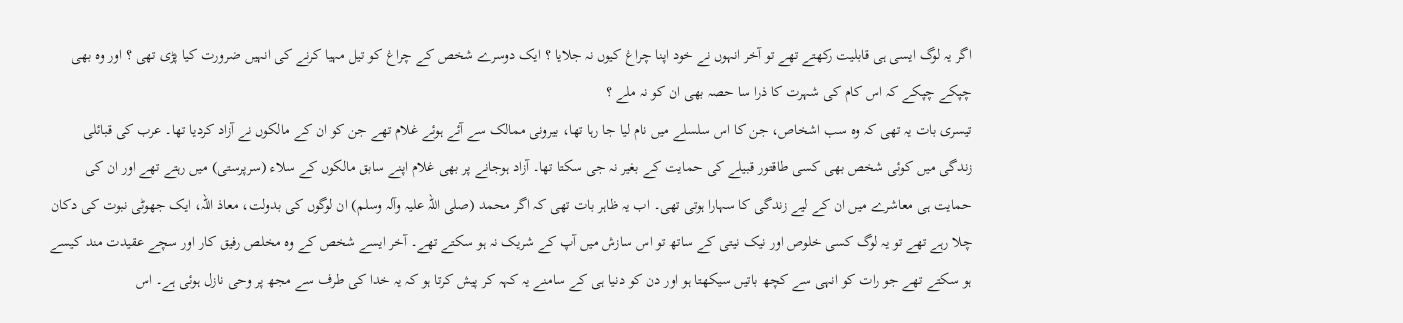اگر یہ لوگ ایسی ہی قابلیت رکھتے تھے تو آخر انہوں نے خود اپنا چراغ کیوں نہ جلایا ؟ ایک دوسرے شخص کے چراغ کو تیل مہیا کرنے کی انہیں ضرورت کیا پڑی تھی ؟ اور وہ بھی چپکے چپکے کہ اس کام کی شہرت کا ذرا سا حصہ بھی ان کو نہ ملے ؟
تیسری بات یہ تھی کہ وہ سب اشخاص، جن کا اس سلسلے میں نام لیا جا رہا تھا، بیرونی ممالک سے آئے ہوئے غلام تھے جن کو ان کے مالکوں نے آزاد کردیا تھا۔ عرب کی قبائلی زندگی میں کوئی شخص بھی کسی طاقتور قبیلے کی حمایت کے بغیر نہ جی سکتا تھا۔ آزاد ہوجانے پر بھی غلام اپنے سابق مالکوں کے سلاء (سرپرستی) میں رہتے تھے اور ان کی حمایت ہی معاشرے میں ان کے لیے زندگی کا سہارا ہوتی تھی۔ اب یہ ظاہر بات تھی کہ اگر محمد (صلی اللہ علیہ وآلہ وسلم) ان لوگوں کی بدولت، معاذ اللہ، ایک جھوٹی نبوت کی دکان چلا رہے تھے تو یہ لوگ کسی خلوص اور نیک نیتی کے ساتھ تو اس سازش میں آپ کے شریک نہ ہو سکتے تھے۔ آخر ایسے شخص کے وہ مخلص رفیق کار اور سچے عقیدت مند کیسے ہو سکتے تھے جو رات کو انہی سے کچھ باتیں سیکھتا ہو اور دن کو دنیا ہی کے سامنے یہ کہہ کر پیش کرتا ہو کہ یہ خدا کی طرف سے مجھ پر وحی نازل ہوئی ہے۔ اس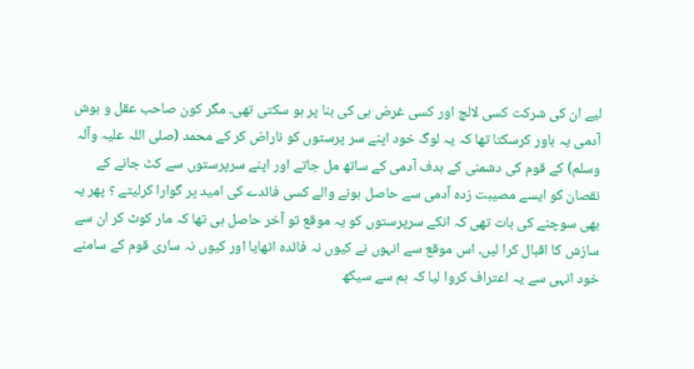لیے ان کی شرکت کسی لالچ اور کسی غرض ہی کی بنا پر ہو سکتی تھی۔ مگر کون صاحب عقل و ہوش آدمی یہ باور کرسکتا تھا کہ یہ لوگ خود اپنے سر پرستوں کو ناراض کر کے محمد (صلی اللہ علیہ وآلہ وسلم) کے قوم کی دشمنی کے ہدف آدمی کے ساتھ مل جاتے اور اپنے سرپرستوں سے کٹ جانے کے نقصان کو ایسے مصیبت زدہ آدمی سے حاصل ہونے والے کسی فائدے کی امید پر گوارا کرلیتے ؟ پھر یہ بھی سوچنے کی بات تھی کہ انکے سرپرستوں کو یہ موقع تو آخر حاصل ہی تھا کہ مار کوٹ کر ان سے سازش کا اقبال کرا لیں۔ اس موقع سے انہوں نے کیوں نہ فائدہ اٹھایا اور کیوں نہ ساری قوم کے سامنے خود انہی سے یہ اعتراف کروا لیا کہ ہم سے سیکھ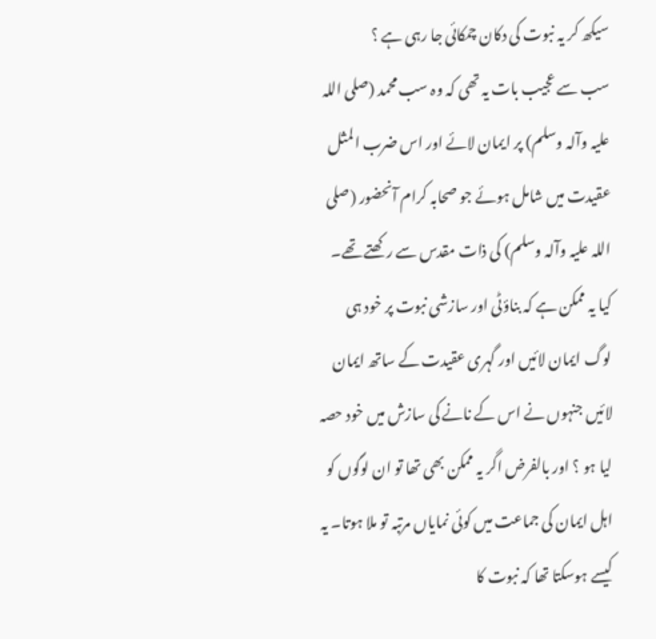سیکھ کر یہ نبوت کی دکان چمکائی جا رہی ہے ؟
سب سے عجیب بات یہ تھی کہ وہ سب محمد (صلی اللہ علیہ وآلہ وسلم) پر ایمان لائے اور اس ضرب المثل عقیدت میں شامل ہوئے جو صحابہ کرام آنحضور (صلی اللہ علیہ وآلہ وسلم) کی ذات مقدس سے رکھتے تھے۔ کیا یہ ممکن ہے کہ بناؤٹی اور سازشی نبوت پر خود ہی لوگ ایمان لائیں اور گہری عقیدت کے ساتھ ایمان لائیں جنہوں نے اس کے نانے کی سازش میں خود حصہ لیا ہو ؟ اور بالفرض اگر یہ ممکن بھی تھا تو ان لوگوں کو اہل ایمان کی جماعت میں کوئی نمایاں مرتبہ تو ملا ہوتا۔ یہ کیسے ہوسکتا تھا کہ نبوت کا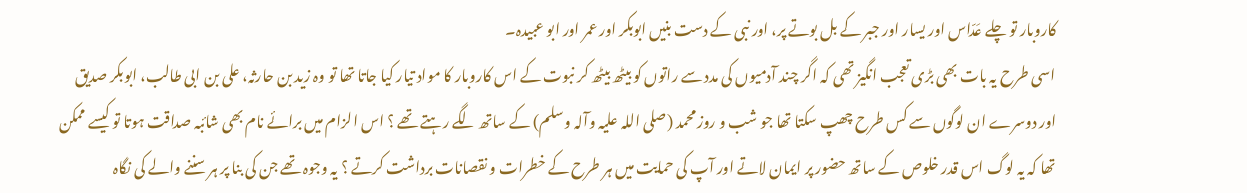کاروبار تو چلے عَدّاس اور یسار اور جبر کے بل بوتے پر، اور نبی کے دست بنیں ابوبکر اور عمر اور ابو عبیدہ۔
اسی طرح یہ بات بھی بڑی تعجب انگیز تھی کہ اگر چند آدمیوں کی مدد سے راتوں کو بیٹھ بیٹھ کر نبوت کے اس کاروبار کا مواد تیار کیا جاتا تھا تو وہ زید بن حارثہ، علی بن ابی طالب، ابوبکر صدیق اور دوسرے ان لوگوں سے کس طرح چھپ سکتا تھا جو شب و روز محمد (صلی اللہ علیہ وآلہ وسلم) کے ساتھ لگے رہتے تھے ؟ اس الزام میں برائے نام بھی شائبہ صداقت ہوتا تو کیسے ممکن تھا کہ یہ لوگ اس قدر خلوص کے ساتھ حضور پر ایمان لاتے اور آپ کی حمایت میں ہر طرح کے خطرات و نقصانات برداشت کرتے ؟ یہ وجوہ تھے جن کی بنا پر ہر سننے والے کی نگاہ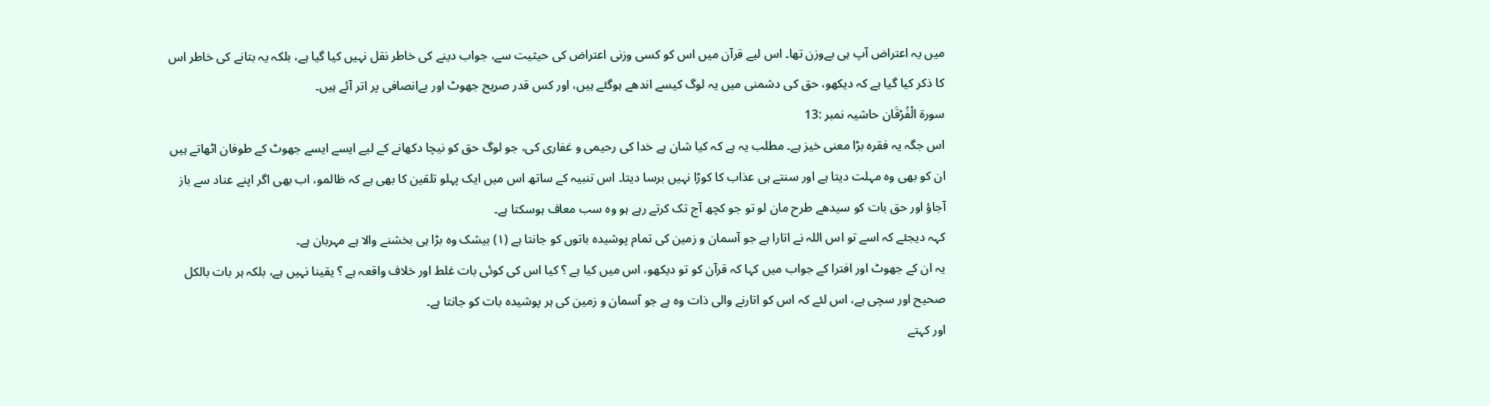میں یہ اعتراض آپ ہی بےوزن تھا۔ اس لیے قرآن میں اس کو کسی وزنی اعتراض کی حیثیت سے، جواب دینے کی خاطر نقل نہیں کیا گیا ہے، بلکہ یہ بتانے کی خاطر اس کا ذکر کیا گیا ہے کہ دیکھو، حق کی دشمنی میں یہ لوگ کیسے اندھے ہوگئے ہیں، اور کس قدر صریح جھوٹ اور بےانصافی پر اتر آئے ہیں۔
سورة الْفُرْقَان حاشیہ نمبر :13
اس جگہ یہ فقرہ بڑا معنی خیز ہے۔ مطلب یہ ہے کہ کیا شان ہے خدا کی رحیمی و غفاری کی، جو لوگ حق کو نیچا دکھانے کے لیے ایسے ایسے جھوٹ کے طوفان اٹھاتے ہیں ان کو بھی وہ مہلت دیتا ہے اور سنتے ہی عذاب کا کوڑا نہیں برسا دیتا۔ اس تنبیہ کے ساتھ اس میں ایک پہلو تلقین کا بھی ہے کہ ظالمو، اب بھی اگر اپنے عناد سے باز آجاؤ اور حق بات کو سیدھے طرح مان لو تو جو کچھ آج تک کرتے رہے ہو وہ سب معاف ہوسکتا ہے۔
کہہ دیجئے کہ اسے تو اس اللہ نے اتارا ہے جو آسمان و زمین کی تمام پوشیدہ باتوں کو جانتا ہے (١) بیشک وہ بڑا ہی بخشنے والا ہے مہربان ہے۔
یہ ان کے جھوٹ اور افترا کے جواب میں کہا کہ قرآن کو تو دیکھو، اس میں کیا ہے ؟ کیا اس کی کوئی بات غلط اور خلاف واقعہ ہے ؟ یقینا نہیں ہے، بلکہ ہر بات بالکل صحیح اور سچی ہے، اس لئے کہ اس کو اتارنے والی ذات وہ ہے جو آسمان و زمین کی ہر پوشیدہ بات کو جانتا ہے۔
اور کہتے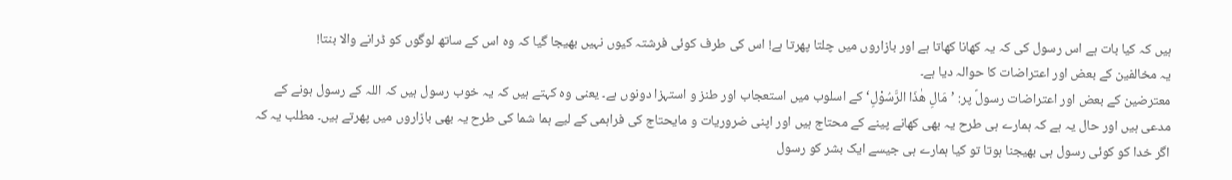ہیں کہ کیا بات ہے اس رسول کی کہ یہ کھانا کھاتا ہے اور بازاروں میں چلتا پھرتا ہے! اس کی طرف کوئی فرشتہ کیوں نہیں بھیجا گیا کہ وہ اس کے ساتھ لوگوں کو ڈرانے والا بنتا!
یہ مخالفین کے بعض اور اعتراضات کا حوالہ دیا ہے۔
معترضین کے بعض اور اعتراضات رسولؐ پر: ’مَالِ ھٰذَا الرَّسُوْلِ‘ کے اسلوب میں استعجاب اور طنز و استہزا دونوں ہے۔ یعنی وہ کہتے ہیں کہ یہ خوب رسول ہیں کہ اللہ کے رسول ہونے کے مدعی ہیں اور حال یہ ہے کہ ہمارے ہی طرح یہ بھی کھانے پینے کے محتاج ہیں اور اپنی ضروریات و مایحتاج کی فراہمی کے لیے ہما شما کی طرح یہ بھی بازاروں میں پھرتے ہیں۔ مطلب یہ کہ اگر خدا کو کوئی رسول ہی بھیجنا ہوتا تو کیا ہمارے ہی جیسے ایک بشر کو رسول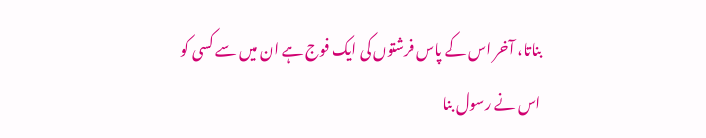بناتا، آخر اس کے پاس فرشتوں کی ایک فوج ہے ان میں سے کسی کو اس نے رسول بنا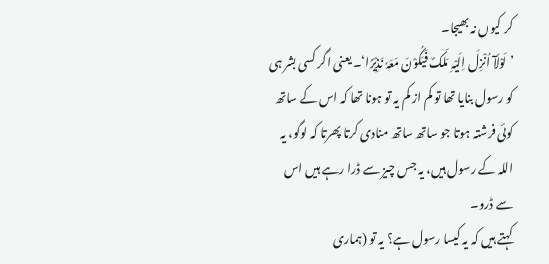کر کیوں نہ بھیجا۔
’لَوْلَآ اُنْزِلَ اِلَیْہِ مَلَکٌ فَیَکُوْنَ مَعَہٗ نَذِیْرًا‘۔ یعنی اگر کسی بشر ہی کو رسول بنایا تھا تو کم از کم یہ تو ہونا تھا کہ اس کے ساتھ کوئی فرشتہ ہوتا جو ساتھ ساتھ منادی کرتا پھرتا کہ لوگو، یہ اللہ کے رسول ہیں، یہ جس چیز سے ڈرا رہے ہیں اس سے ڈرو۔
کہتے ہیں کہ یہ کیسا رسول ہے؟ یہ تو (ہماری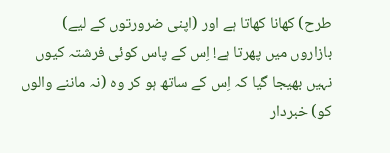طرح) کھانا کھاتا ہے اور (اپنی ضرورتوں کے لیے) بازاروں میں پھرتا ہے! اِس کے پاس کوئی فرشتہ کیوں نہیں بھیجا گیا کہ اِس کے ساتھ ہو کر وہ (نہ ماننے والوں کو) خبردار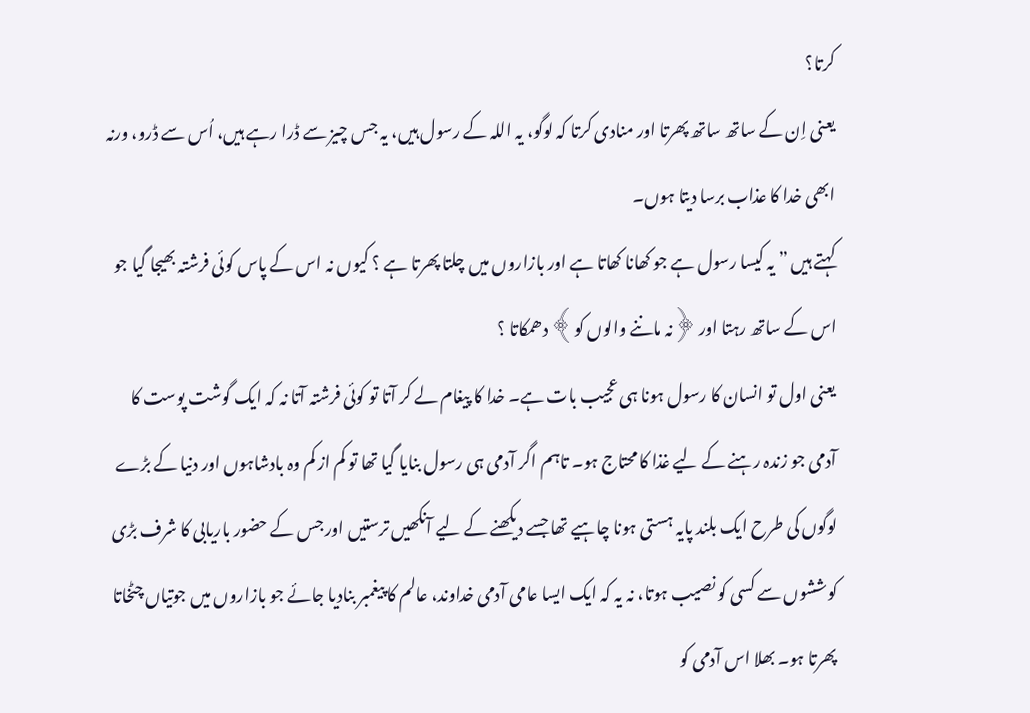کرتا؟
یعنی اِن کے ساتھ ساتھ پھرتا اور منادی کرتا کہ لوگو، یہ اللہ کے رسول ہیں، یہ جس چیز سے ڈرا رہے ہیں، اُس سے ڈرو، ورنہ ابھی خدا کا عذاب برسا دیتا ہوں۔
کہتے ہیں ” یہ کیسا رسول ہے جو کھانا کھاتا ہے اور بازاروں میں چلتا پھرتا ہے ؟ کیوں نہ اس کے پاس کوئی فرشتہ بھیجا گیا جو اس کے ساتھ رہتا اور ﴿نہ ماننے والوں کو﴾ دھمکاتا ؟
یعنی اول تو انسان کا رسول ہونا ہی عجیب بات ہے۔ خدا کا پیغام لے کر آتا تو کوئی فرشتہ آتا نہ کہ ایک گوشت پوست کا آدمی جو زندہ رہنے کے لیے غذا کا محتاج ہو۔ تاہم اگر آدمی ہی رسول بنایا گیا تھا تو کم از کم وہ بادشاہوں اور دنیا کے بڑے لوگوں کی طرح ایک بلند پایہ ہستی ہونا چاہیے تھا جسے دیکھنے کے لیے آنکھیں ترستیں اور جس کے حضور باریابی کا شرف بڑی کوششوں سے کسی کو نصیب ہوتا، نہ یہ کہ ایک ایسا عامی آدمی خداوند، عالم کا پیغمبر بنادیا جائے جو بازاروں میں جوتیاں چٹخاتا پھرتا ہو۔ بھلا اس آدمی کو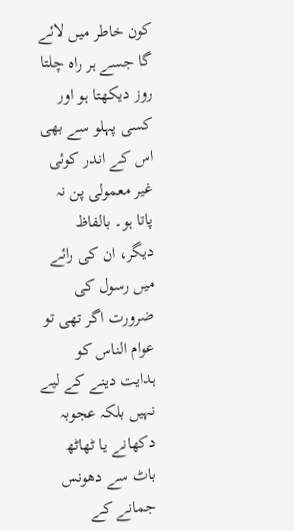کون خاطر میں لائے گا جسے ہر راہ چلتا روز دیکھتا ہو اور کسی پہلو سے بھی اس کے اندر کوئی غیر معمولی پن نہ پاتا ہو۔ بالفاظ دیگر، ان کی رائے میں رسول کی ضرورت اگر تھی تو عوام الناس کو ہدایت دینے کے لیے نہیں بلکہ عجوبہ دکھانے یا ٹھاٹھ باٹ سے دھونس جمانے کے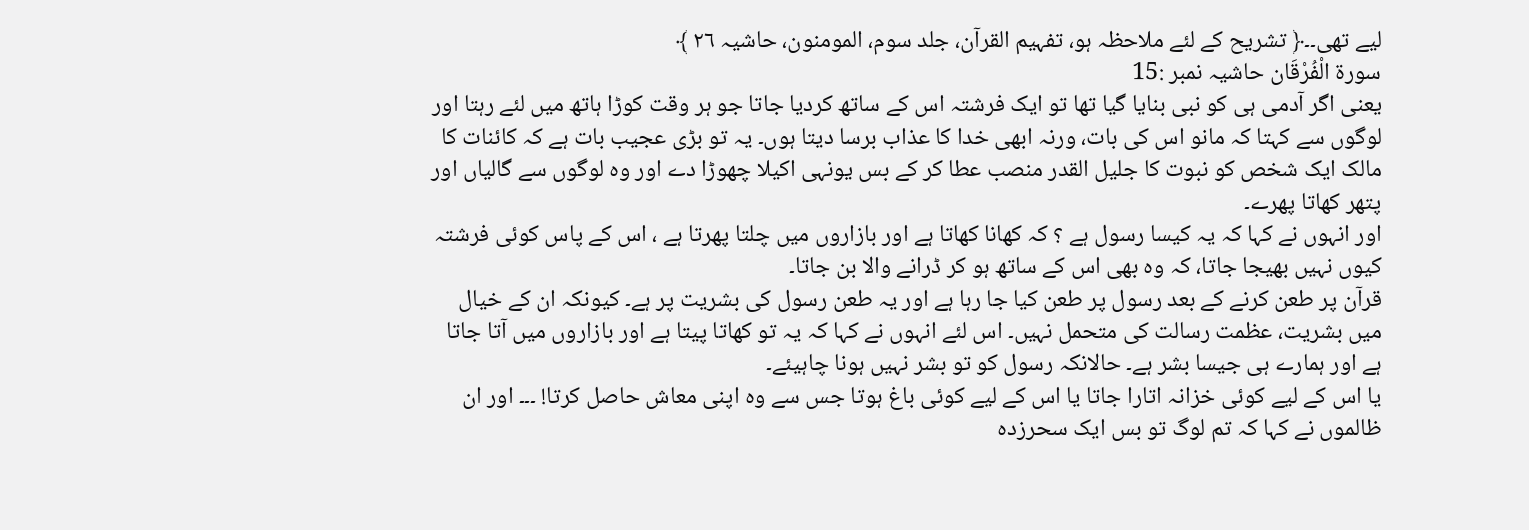لیے تھی۔۔﴿ تشریح کے لئے ملاحظہ ہو، تفہیم القرآن، جلد سوم، المومنون، حاشیہ ٢٦ ﴾
سورة الْفُرْقَان حاشیہ نمبر :15
یعنی اگر آدمی ہی کو نبی بنایا گیا تھا تو ایک فرشتہ اس کے ساتھ کردیا جاتا جو ہر وقت کوڑا ہاتھ میں لئے رہتا اور لوگوں سے کہتا کہ مانو اس کی بات، ورنہ ابھی خدا کا عذاب برسا دیتا ہوں۔ یہ تو بڑی عجیب بات ہے کہ کائنات کا مالک ایک شخص کو نبوت کا جلیل القدر منصب عطا کر کے بس یونہی اکیلا چھوڑا دے اور وہ لوگوں سے گالیاں اور پتھر کھاتا پھرے۔
اور انہوں نے کہا کہ یہ کیسا رسول ہے ؟ کہ کھانا کھاتا ہے اور بازاروں میں چلتا پھرتا ہے ، اس کے پاس کوئی فرشتہ کیوں نہیں بھیجا جاتا، کہ وہ بھی اس کے ساتھ ہو کر ڈرانے والا بن جاتا۔
قرآن پر طعن کرنے کے بعد رسول پر طعن کیا جا رہا ہے اور یہ طعن رسول کی بشریت پر ہے۔ کیونکہ ان کے خیال میں بشریت، عظمت رسالت کی متحمل نہیں۔ اس لئے انہوں نے کہا کہ یہ تو کھاتا پیتا ہے اور بازاروں میں آتا جاتا ہے اور ہمارے ہی جیسا بشر ہے۔ حالانکہ رسول کو تو بشر نہیں ہونا چاہیئے۔
یا اس کے لیے کوئی خزانہ اتارا جاتا یا اس کے لیے کوئی باغ ہوتا جس سے وہ اپنی معاش حاصل کرتا! ۔۔۔ اور ان ظالموں نے کہا کہ تم لوگ تو بس ایک سحرزدہ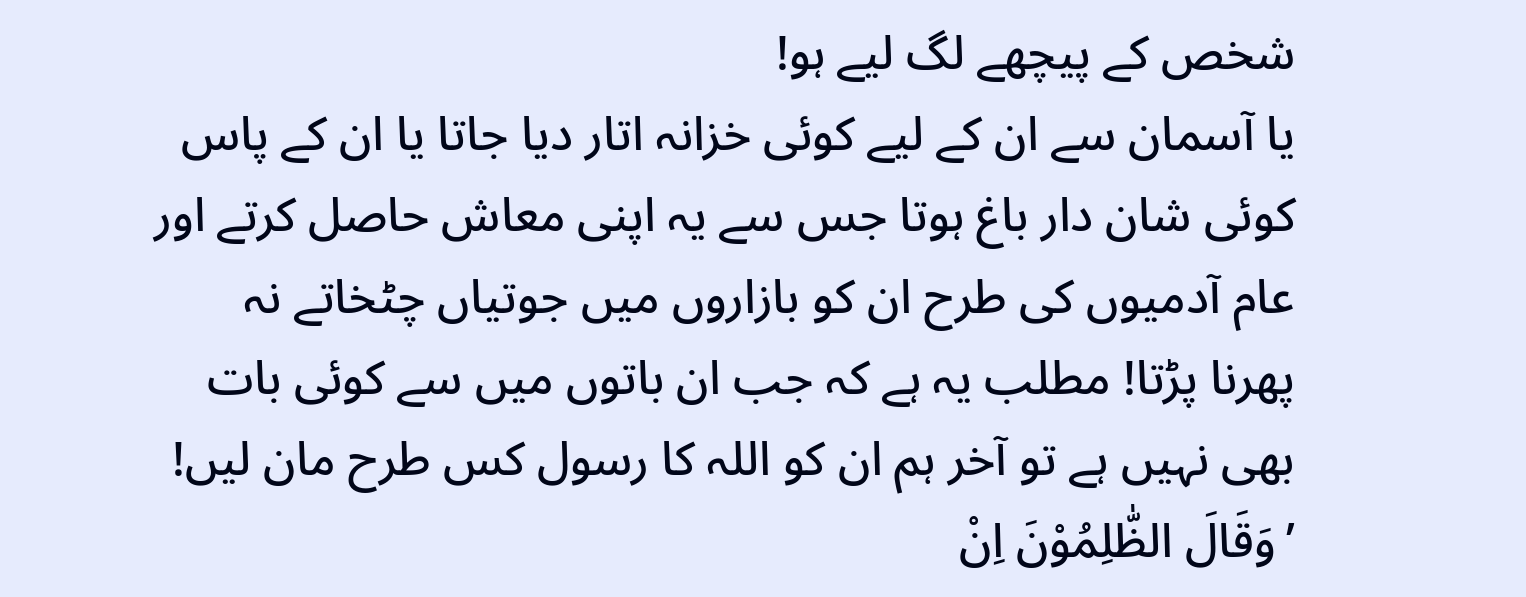شخص کے پیچھے لگ لیے ہو!
یا آسمان سے ان کے لیے کوئی خزانہ اتار دیا جاتا یا ان کے پاس کوئی شان دار باغ ہوتا جس سے یہ اپنی معاش حاصل کرتے اور عام آدمیوں کی طرح ان کو بازاروں میں جوتیاں چٹخاتے نہ پھرنا پڑتا! مطلب یہ ہے کہ جب ان باتوں میں سے کوئی بات بھی نہیں ہے تو آخر ہم ان کو اللہ کا رسول کس طرح مان لیں!
’وَقَالَ الظّٰلِمُوْنَ اِنْ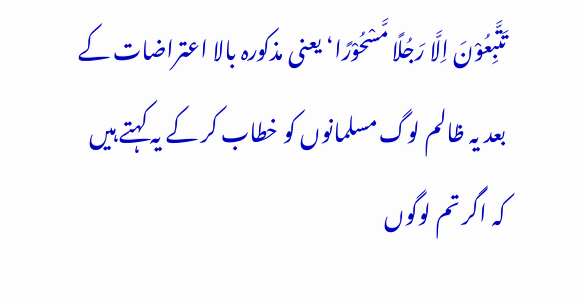تَتَّبِعُوْنَ اِلَّا رَجُلًا مَّسْحُوْرًا‘ یعنی مذکورہ بالا اعتراضات کے بعد یہ ظالم لوگ مسلمانوں کو خطاب کر کے یہ کہتے ہیں کہ اگر تم لوگوں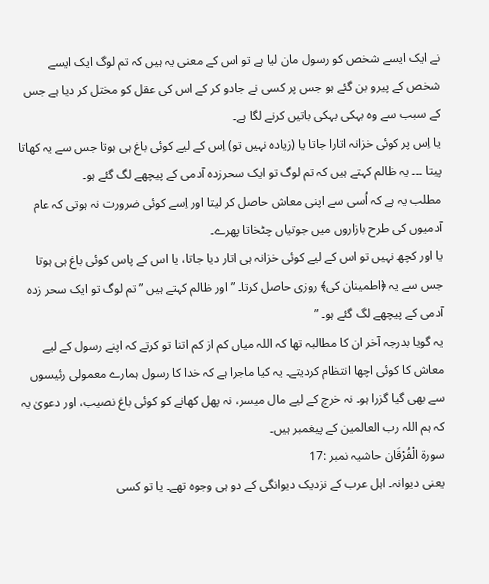نے ایک ایسے شخص کو رسول مان لیا ہے تو اس کے معنی یہ ہیں کہ تم لوگ ایک ایسے شخص کے پیرو بن گئے ہو جس پر کسی نے جادو کر کے اس کی عقل کو مختل کر دیا ہے جس کے سبب سے وہ بہکی بہکی باتیں کرنے لگا ہے۔
یا اِس پر کوئی خزانہ اتارا جاتا یا (زیادہ نہیں تو) اِس کے لیے کوئی باغ ہی ہوتا جس سے یہ کھاتا پیتا ۔۔۔ یہ ظالم کہتے ہیں کہ تم لوگ تو ایک سحرزدہ آدمی کے پیچھے لگ گئے ہو۔
مطلب یہ ہے کہ اُسی سے اپنی معاش حاصل کر لیتا اور اِسے کوئی ضرورت نہ ہوتی کہ عام آدمیوں کی طرح بازاروں میں جوتیاں چٹخاتا پھرے۔
یا اور کچھ نہیں تو اس کے لیے کوئی خزانہ ہی اتار دیا جاتا، یا اس کے پاس کوئی باغ ہی ہوتا جس سے یہ ﴿اطمینان کی﴾ روزی حاصل کرتا۔ ” اور ظالم کہتے ہیں ” تم لوگ تو ایک سحر زدہ آدمی کے پیچھے لگ گئے ہو۔ ”
یہ گویا بدرجہ آخر ان کا مطالبہ تھا کہ اللہ میاں کم از کم اتنا تو کرتے کہ اپنے رسول کے لیے معاش کا کوئی اچھا انتظام کردیتے۔ یہ کیا ماجرا ہے کہ خدا کا رسول ہمارے معمولی رئیسوں سے بھی گیا گزرا ہو۔ نہ خرچ کے لیے مال میسر، نہ پھل کھانے کو کوئی باغ نصیب، اور دعویٰ یہ کہ ہم اللہ رب العالمین کے پیغمبر ہیں۔
سورة الْفُرْقَان حاشیہ نمبر :17
یعنی دیوانہ۔ اہل عرب کے نزدیک دیوانگی کے دو ہی وجوہ تھے۔ یا تو کسی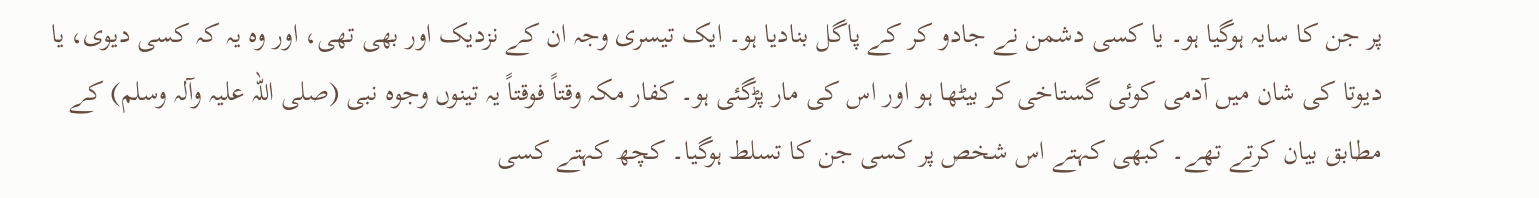پر جن کا سایہ ہوگیا ہو۔ یا کسی دشمن نے جادو کر کے پاگل بنادیا ہو۔ ایک تیسری وجہ ان کے نزدیک اور بھی تھی، اور وہ یہ کہ کسی دیوی، یا دیوتا کی شان میں آدمی کوئی گستاخی کر بیٹھا ہو اور اس کی مار پڑگئی ہو۔ کفار مکہ وقتاً فوقتاً یہ تینوں وجوہ نبی (صلی اللہ علیہ وآلہ وسلم) کے مطابق بیان کرتے تھے۔ کبھی کہتے اس شخص پر کسی جن کا تسلط ہوگیا۔ کچھ کہتے کسی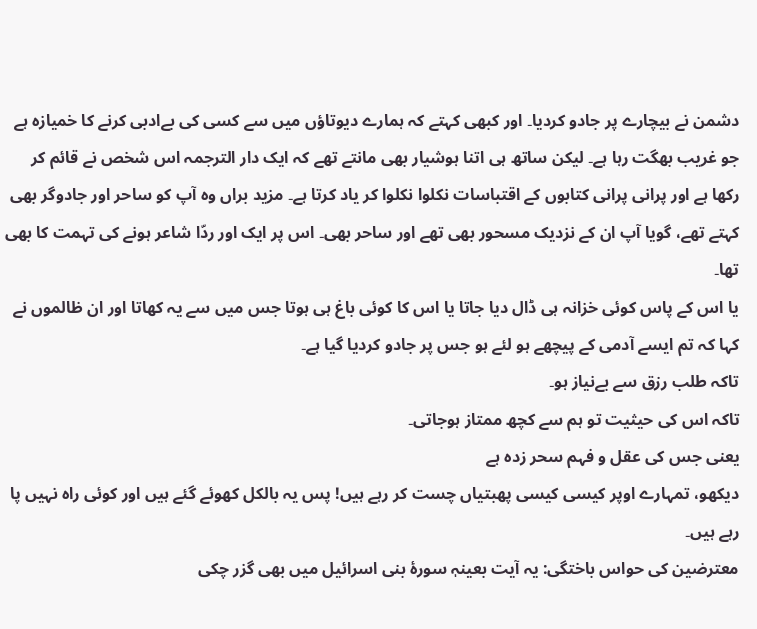دشمن نے بیچارے پر جادو کردیا۔ اور کبھی کہتے کہ ہمارے دیوتاؤں میں سے کسی کی بےادبی کرنے کا خمیازہ ہے جو غریب بھگت رہا ہے۔ لیکن ساتھ ہی اتنا ہوشیار بھی مانتے تھے کہ ایک دار الترجمہ اس شخص نے قائم کر رکھا ہے اور پرانی پرانی کتابوں کے اقتباسات نکلوا نکلوا کر یاد کرتا ہے۔ مزید براں وہ آپ کو ساحر اور جادوگر بھی کہتے تھے، گویا آپ ان کے نزدیک مسحور بھی تھے اور ساحر بھی۔ اس پر ایک اور ردّا شاعر ہونے کی تہمت کا بھی تھا۔
یا اس کے پاس کوئی خزانہ ہی ڈال دیا جاتا یا اس کا کوئی باغ ہی ہوتا جس میں سے یہ کھاتا اور ان ظالموں نے کہا کہ تم ایسے آدمی کے پیچھے ہو لئے ہو جس پر جادو کردیا گیا ہے۔
تاکہ طلب رزق سے بےنیاز ہو۔
تاکہ اس کی حیثیت تو ہم سے کچھ ممتاز ہوجاتی۔
یعنی جس کی عقل و فہم سحر زدہ ہے
دیکھو، تمہارے اوپر کیسی کیسی پھبتیاں چست کر رہے ہیں! پس یہ بالکل کھوئے گئے ہیں اور کوئی راہ نہیں پا رہے ہیں۔
معترضین کی حواس باختگی: یہ آیت بعینہٖ سورۂ بنی اسرائیل میں بھی گزر چکی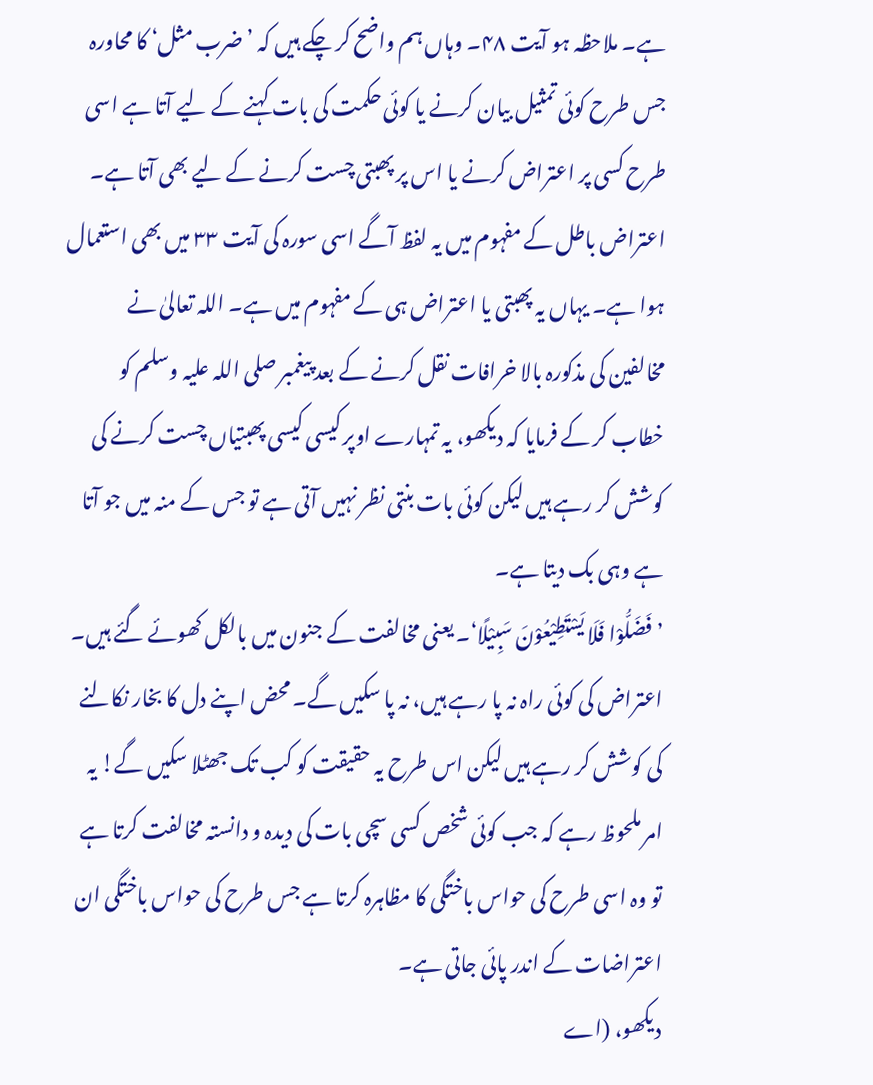ہے۔ ملاحظہ ہو آیت ۴۸۔ وہاں ہم واضح کر چکے ہیں کہ ’ضرب مثل‘ کا محاورہ جس طرح کوئی تمثیل بیان کرنے یا کوئی حکمت کی بات کہنے کے لیے آتا ہے اسی طرح کسی پر اعتراض کرنے یا اس پر پھبتی چست کرنے کے لیے بھی آتا ہے۔ اعتراض باطل کے مفہوم میں یہ لفظ آگے اسی سورہ کی آیت ۳۳ میں بھی استعمال ہوا ہے۔ یہاں یہ پھبتی یا اعتراض ہی کے مفہوم میں ہے۔ اللہ تعالیٰ نے مخالفین کی مذکورہ بالا خرافات نقل کرنے کے بعد پیغمبر صلی اللہ علیہ وسلم کو خطاب کر کے فرمایا کہ دیکھو، یہ تمہارے اوپر کیسی کیسی پھبتیاں چست کرنے کی کوشش کر رہے ہیں لیکن کوئی بات بنتی نظر نہیں آتی ہے تو جس کے منہ میں جو آتا ہے وہی بک دیتا ہے۔
’فَضَلُّوْا فَلَا یَسْتَطِیْعُوْنَ سَبِیْلًا‘۔ یعنی مخالفت کے جنون میں بالکل کھوئے گئے ہیں۔ اعتراض کی کوئی راہ نہ پا رہے ہیں، نہ پا سکیں گے۔ محض اپنے دل کا بخار نکالنے کی کوشش کر رہے ہیں لیکن اس طرح یہ حقیقت کو کب تک جھٹلا سکیں گے! یہ امر ملحوظ رہے کہ جب کوئی شخص کسی سچی بات کی دیدہ و دانستہ مخالفت کرتا ہے تو وہ اسی طرح کی حواس باختگی کا مظاہرہ کرتا ہے جس طرح کی حواس باختگی ان اعتراضات کے اندر پائی جاتی ہے۔
دیکھو، (اے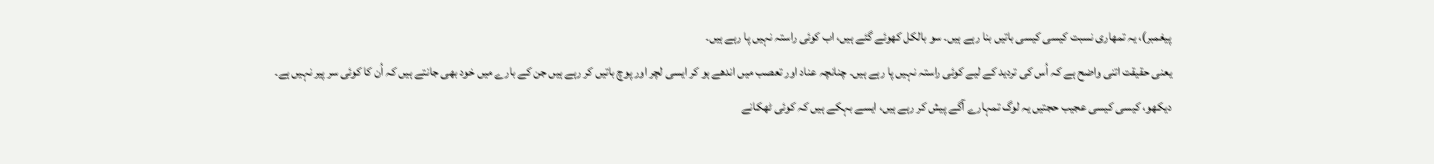پیغمبر)، یہ تمھاری نسبت کیسی کیسی باتیں بنا رہے ہیں۔ سو بالکل کھوئے گئے ہیں، اب کوئی راستہ نہیں پا رہے ہیں۔
یعنی حقیقت اتنی واضح ہے کہ اُس کی تردید کے لیے کوئی راستہ نہیں پا رہے ہیں۔ چنانچہ عناد اور تعصب میں اندھے ہو کر ایسی لچر اور پوچ باتیں کر رہے ہیں جن کے بارے میں خود بھی جانتے ہیں کہ اُن کا کوئی سر پیر نہیں ہے۔
دیکھو، کیسی کیسی عجیب حجتیں یہ لوگ تمہارے آگے پیش کر رہے ہیں، ایسے بہکے ہیں کہ کوئی ٹھکانے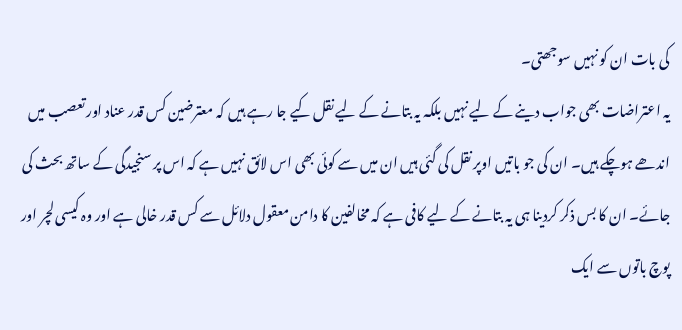کی بات ان کو نہیں سوجھتی۔
یہ اعتراضات بھی جواب دینے کے لیے نہیں بلکہ یہ بتانے کے لیے نقل کیے جا رہے ہیں کہ معترضین کس قدر عناد اور تعصب میں اندھے ہوچکے ہیں۔ ان کی جو باتیں اوپر نقل کی گئی ہیں ان میں سے کوئی بھی اس لائق نہیں ہے کہ اس پر سنجیدگی کے ساتھ بحث کی جائے۔ ان کا بس ذکر کردینا ہی یہ بتانے کے لیے کافی ہے کہ مخالفین کا دامن معقول دلائل سے کس قدر خالی ہے اور وہ کیسی لچر اور پوچ باتوں سے ایک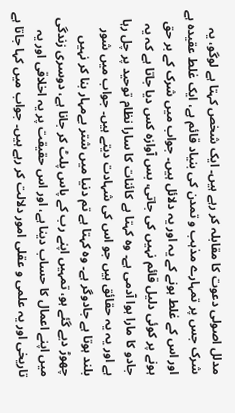مدلل اصولی دعوت کا مقابلہ کر رہے ہیں۔ ایک شخص کہتا ہے لوگو، یہ شرک جس پر تمہارے مذہب و تمدن کی بنیاد قائم ہے، ایک غلط عقیدہ ہے اور اس کے غلط ہونے کے یہ اور یہ دلائل ہیں۔ جواب میں شرک کے بر حق ہونے پر کوئی دلیل قائم نہیں کی جاتی، بس آوازہ کس دیا جاتا ہے کہ یہ جادو کا مارا ہوا آدمی ہے۔ وہ کہتا ہے کائنات کا سارا نظام توحید پر چل رہا ہے اور یہ یہ حقائق ہیں جو اس کی شہادت دیتے ہیں۔ جواب میں شور بلند ہوتا ہے جادوگر ہے۔ وہ کہتا ہے تم دنیا میں شتر بےمہار بنا کر نہیں چھوڑ دیے گئے ہو، تمہیں اپنے رب کے پاس پلٹ کر جانا ہے، دوسری زندگی میں اپنے اعمال کا حساب دینا ہے، اور اس حقیقت پر یہ اخلاقی اور یہ تاریخی اور یہ علمی و عقلی امور دلالت کر رہے ہیں۔ جواب میں کہا جاتا ہے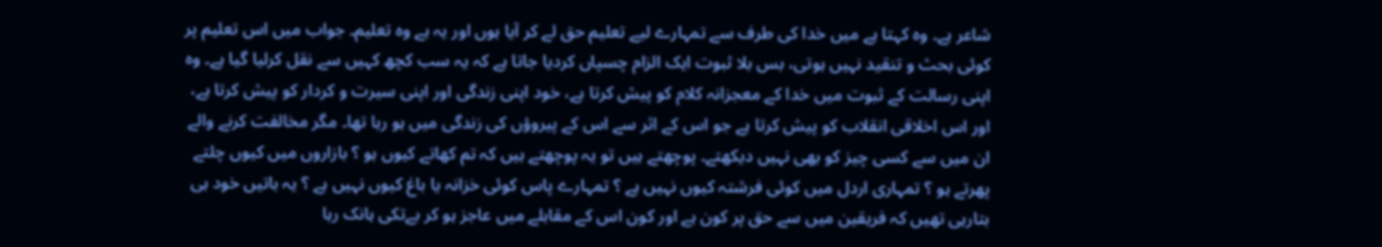شاعر ہے۔ وہ کہتا ہے میں خدا کی طرف سے تمہارے لیے تعلیم حق لے کر آیا ہوں اور یہ ہے وہ تعلیم۔ جواب میں اس تعلیم پر کوئی بحث و تنقید نہیں ہوتی، بس بلا ثبوت ایک الزام چسپاں کردیا جاتا ہے کہ یہ سب کچھ کہیں سے نقل کرلیا گیا ہے۔ وہ اپنی رسالت کے ثبوت میں خدا کے معجزانہ کلام کو پیش کرتا ہے، خود اپنی زندگی اور اپنی سیرت و کردار کو پیش کرتا ہے، اور اس اخلاقی انقلاب کو پیش کرتا ہے جو اس کے اثر سے اس کے پیروؤں کی زندگی میں ہو رہا تھا۔ مگر مخالفت کرنے والے ان میں سے کسی چیز کو بھی نہیں دیکھتے۔ پوچھتے ہیں تو یہ پوچھتے ہیں کہ تم کھاتے کیوں ہو ؟ بازاروں میں کیوں چلتے پھرتے ہو ؟ تمہاری اردل میں کوئی فرشتہ کیوں نہیں ہے ؟ تمہارے پاس کوئی خزانہ یا باغ کیوں نہیں ہے ؟ یہ باتیں خود ہی بتارہی تھیں کہ فریقین میں سے حق پر کون ہے اور کون اس کے مقابلے میں عاجز ہو کر بےتکی ہانک رہا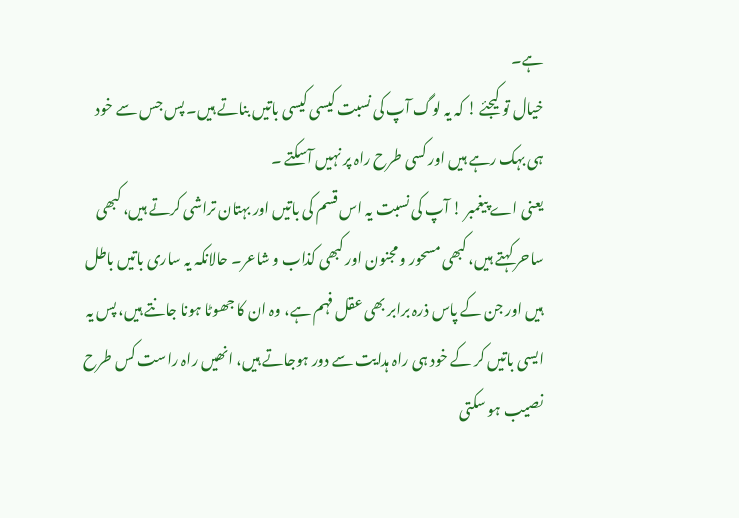ہے۔
خیال تو کیجئے ! کہ یہ لوگ آپ کی نسبت کیسی کیسی باتیں بناتے ہیں۔ پس جس سے خود ہی بہک رہے ہیں اور کسی طرح راہ پر نہیں آسکتے ۔
یعنی اے پیغمبر ! آپ کی نسبت یہ اس قسم کی باتیں اور بہتان تراشی کرتے ہیں، کبھی ساحر کہتے ہیں، کبھی مسحور و مجنون اور کبھی کذاب و شاعر۔ حالانکہ یہ ساری باتیں باطل ہیں اور جن کے پاس ذرہ برابر بھی عقل فہم ہے، وہ ان کا جھوٹا ہونا جانتے ہیں، پس یہ ایسی باتیں کر کے خود ہی راہ ہدایت سے دور ہوجاتے ہیں، انھیں راہ راست کس طرح نصیب ہو سکتی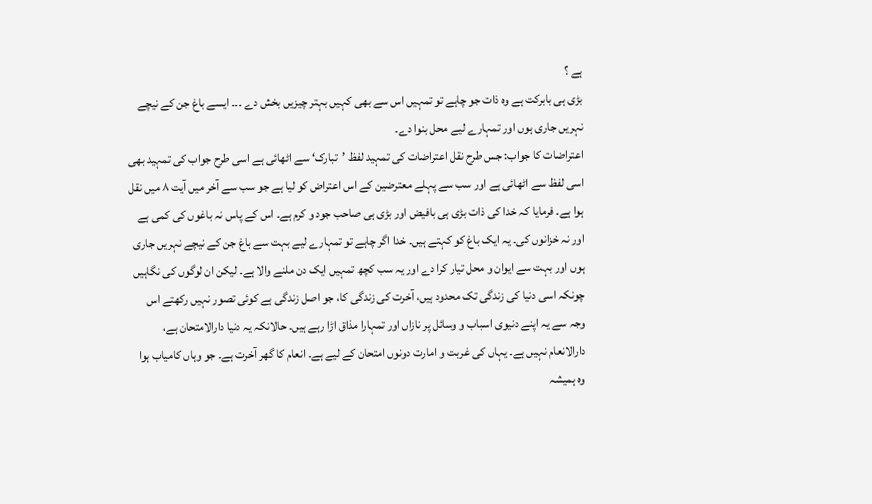ہے ؟
بڑی ہی بابرکت ہے وہ ذات جو چاہے تو تمہیں اس سے بھی کہیں بہتر چیزیں بخش دے ۔۔۔ ایسے باغ جن کے نیچے نہریں جاری ہوں اور تمہارے لیے محل بنوا دے۔
اعتراضات کا جواب: جس طرح نقل اعتراضات کی تمہید لفظ ’تبارک‘ سے اٹھائی ہے اسی طرح جواب کی تمہید بھی اسی لفظ سے اٹھائی ہے اور سب سے پہلے معترضین کے اس اعتراض کو لیا ہے جو سب سے آخر میں آیت ۸ میں نقل ہوا ہے۔ فرمایا کہ خدا کی ذات بڑی ہی بافیض اور بڑی ہی صاحب جود و کرم ہے۔ اس کے پاس نہ باغوں کی کمی ہے اور نہ خزانوں کی۔ یہ ایک باغ کو کہتے ہیں۔ خدا اگر چاہے تو تمہارے لیے بہت سے باغ جن کے نیچے نہریں جاری ہوں اور بہت سے ایوان و محل تیار کرا دے اور یہ سب کچھ تمہیں ایک دن ملنے والا ہے۔ لیکن ان لوگوں کی نگاہیں چونکہ اسی دنیا کی زندگی تک محدود ہیں، آخرت کی زندگی کا، جو اصل زندگی ہے کوئی تصور نہیں رکھتے اس وجہ سے یہ اپنے دنیوی اسباب و وسائل پر نازاں اور تمہارا مذاق اڑا رہے ہیں۔ حالانکہ یہ دنیا دارالامتحان ہے، دارالانعام نہیں ہے۔ یہاں کی غربت و امارت دونوں امتحان کے لیے ہے۔ انعام کا گھر آخرت ہے۔ جو وہاں کامیاب ہوا وہ ہمیشہ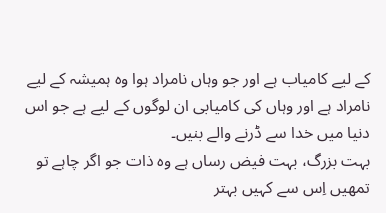کے لیے کامیاب ہے اور جو وہاں نامراد ہوا وہ ہمیشہ کے لیے نامراد ہے اور وہاں کی کامیابی ان لوگوں کے لیے ہے جو اس دنیا میں خدا سے ڈرنے والے بنیں۔
بہت بزرگ، بہت فیض رساں ہے وہ ذات جو اگر چاہے تو تمھیں اِس سے کہیں بہتر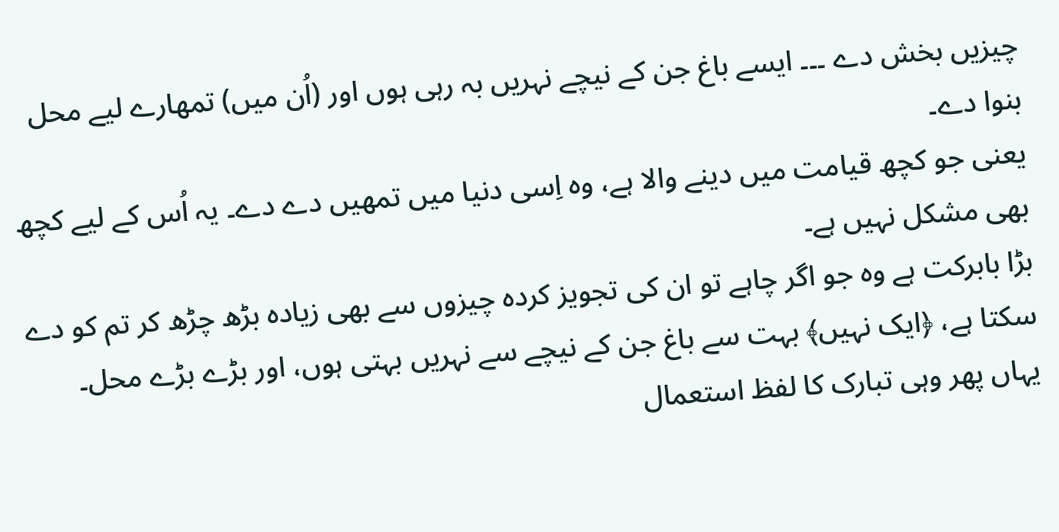چیزیں بخش دے ۔۔۔ ایسے باغ جن کے نیچے نہریں بہ رہی ہوں اور (اُن میں) تمھارے لیے محل بنوا دے۔
یعنی جو کچھ قیامت میں دینے والا ہے، وہ اِسی دنیا میں تمھیں دے دے۔ یہ اُس کے لیے کچھ بھی مشکل نہیں ہے۔
بڑا بابرکت ہے وہ جو اگر چاہے تو ان کی تجویز کردہ چیزوں سے بھی زیادہ بڑھ چڑھ کر تم کو دے سکتا ہے، ﴿ایک نہیں﴾ بہت سے باغ جن کے نیچے سے نہریں بہتی ہوں، اور بڑے بڑے محل۔
یہاں پھر وہی تبارک کا لفظ استعمال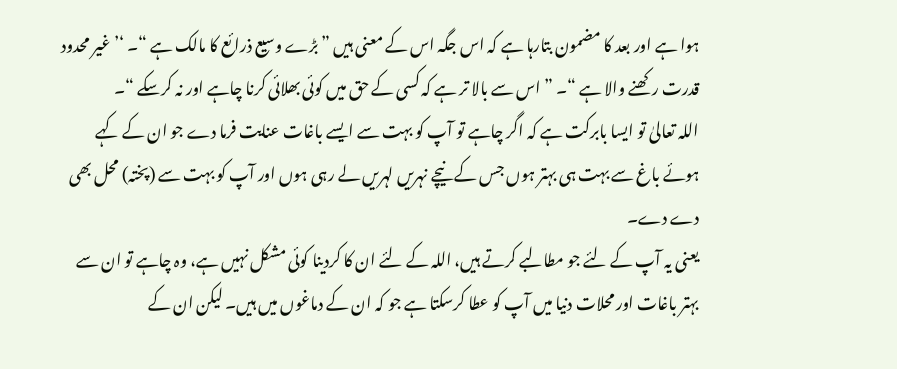ہوا ہے اور بعد کا مضمون بتارہا ہے کہ اس جگہ اس کے معنی ہیں ” بڑے وسیع ذرائع کا مالک ہے “۔ ‘’ غیر محدود قدرت رکھنے والا ہے “۔ ” اس سے بالا تر ہے کہ کسی کے حق میں کوئی بھلائی کرنا چاہے اور نہ کرسکے “۔
اللہ تعالیٰ تو ایسا بابرکت ہے کہ اگر چاہے تو آپ کو بہت سے ایسے باغات عنایت فرما دے جو ان کے کہے ہوئے باغ سے بہت ہی بہتر ہوں جس کے نیچے نہریں لہریں لے رہی ہوں اور آپ کو بہت سے (پختہ) محل بھی دے دے۔
یعنی یہ آپ کے لئے جو مطالبے کرتے ہیں، اللہ کے لئے ان کا کردینا کوئی مشکل نہیں ہے، وہ چاہے تو ان سے بہتر باغات اور محلات دنیا میں آپ کو عطا کرسکتا ہے جو کہ ان کے دماغوں میں ہیں۔ لیکن ان کے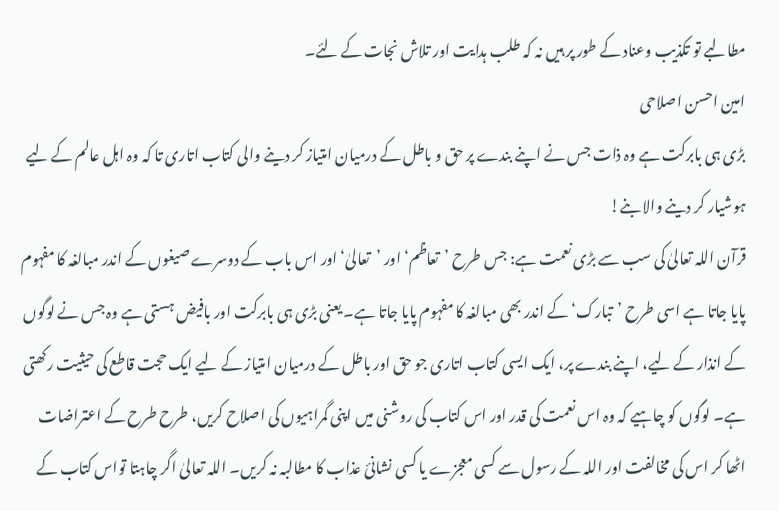مطالبے تو تکذیب وعناد کے طور پر ہیں نہ کہ طلب ہدایت اور تلاش نجات کے لئے۔
امین احسن اصلاحی
بڑی ہی بابرکت ہے وہ ذات جس نے اپنے بندے پر حق و باطل کے درمیان امتیاز کر دینے والی کتاب اتاری تا کہ وہ اہل عالم کے لیے ہوشیار کر دینے والا بنے!
قرآن اللہ تعالیٰ کی سب سے بڑی نعمت ہے: جس طرح ’تعاظم‘ اور ’تعالیٰ‘ اور اس باب کے دوسرے صیغوں کے اندر مبالغہ کا مفہوم پایا جاتا ہے اسی طرح ’تبارک‘ کے اندر بھی مبالغہ کا مفہوم پایا جاتا ہے۔ یعنی بڑی ہی بابرکت اور بافیض ہستی ہے وہ جس نے لوگوں کے انذار کے لیے، اپنے بندے پر، ایک ایسی کتاب اتاری جو حق اور باطل کے درمیان امتیاز کے لیے ایک حجت قاطع کی حیثیت رکھتی ہے۔ لوگوں کو چاہیے کہ وہ اس نعمت کی قدر اور اس کتاب کی روشنی میں اپنی گمراہیوں کی اصلاح کریں، طرح طرح کے اعتراضات اٹھا کر اس کی مخالفت اور اللہ کے رسول سے کسی معجزے یا کسی نشانئ عذاب کا مطالبہ نہ کریں۔ اللہ تعالیٰ اگر چاہتا تواس کتاب کے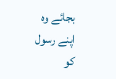بجائے وہ اپنے رسول کو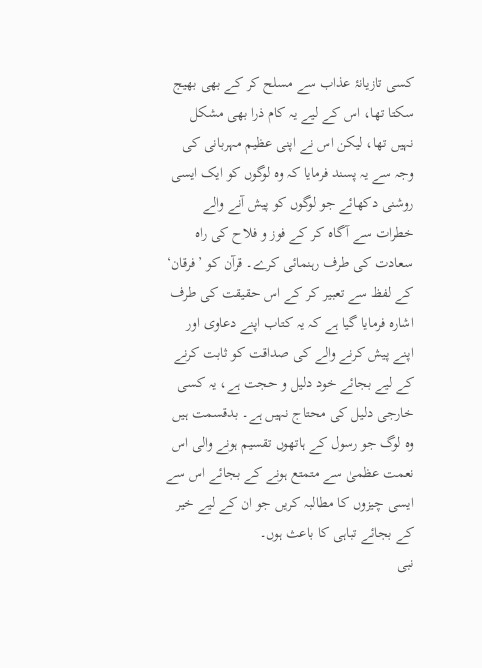کسی تازیانۂ عذاب سے مسلح کر کے بھی بھیج سکتا تھا، اس کے لیے یہ کام ذرا بھی مشکل نہیں تھا، لیکن اس نے اپنی عظیم مہربانی کی وجہ سے یہ پسند فرمایا کہ وہ لوگوں کو ایک ایسی روشنی دکھائے جو لوگوں کو پیش آنے والے خطرات سے آگاہ کر کے فوز و فلاح کی راہ سعادت کی طرف رہنمائی کرے۔ قرآن کو ’فرقان‘ کے لفظ سے تعبیر کر کے اس حقیقت کی طرف اشارہ فرمایا گیا ہے کہ یہ کتاب اپنے دعاوی اور اپنے پیش کرنے والے کی صداقت کو ثابت کرنے کے لیے بجائے خود دلیل و حجت ہے، یہ کسی خارجی دلیل کی محتاج نہیں ہے۔ بدقسمت ہیں وہ لوگ جو رسول کے ہاتھوں تقسیم ہونے والی اس نعمت عظمیٰ سے متمتع ہونے کے بجائے اس سے ایسی چیزوں کا مطالبہ کریں جو ان کے لیے خیر کے بجائے تباہی کا باعث ہوں۔
نبی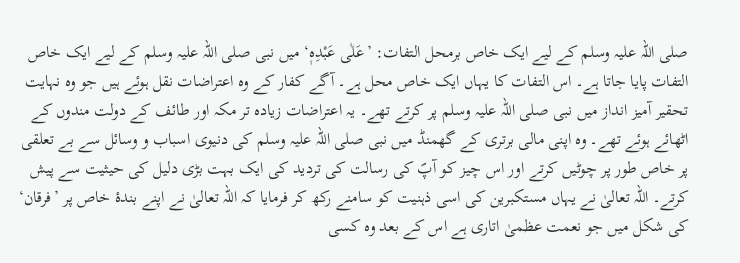صلی اللہ علیہ وسلم کے لیے ایک خاص برمحل التفات: ’عَلٰی عَبْدِہٖ‘ میں نبی صلی اللہ علیہ وسلم کے لیے ایک خاص التفات پایا جاتا ہے۔ اس التفات کا یہاں ایک خاص محل ہے۔ آگے کفار کے وہ اعتراضات نقل ہوئے ہیں جو وہ نہایت تحقیر آمیز انداز میں نبی صلی اللہ علیہ وسلم پر کرتے تھے۔ یہ اعتراضات زیادہ تر مکہ اور طائف کے دولت مندوں کے اٹھائے ہوئے تھے۔ وہ اپنی مالی برتری کے گھمنڈ میں نبی صلی اللہ علیہ وسلم کی دنیوی اسباب و وسائل سے بے تعلقی پر خاص طور پر چوٹیں کرتے اور اس چیز کو آپؐ کی رسالت کی تردید کی ایک بہت بڑی دلیل کی حیثیت سے پیش کرتے۔ اللہ تعالیٰ نے یہاں مستکبرین کی اسی ذہنیت کو سامنے رکھ کر فرمایا کہ اللہ تعالیٰ نے اپنے بندۂ خاص پر ’فرقان‘ کی شکل میں جو نعمت عظمیٰ اتاری ہے اس کے بعد وہ کسی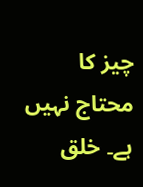چیز کا محتاج نہیں ہے۔ خلق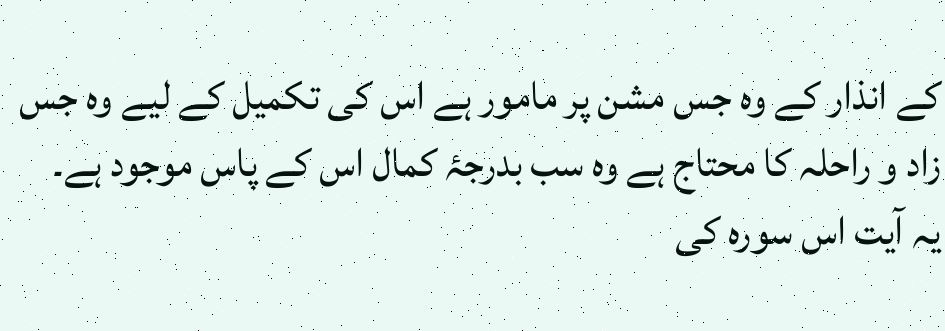کے انذار کے وہ جس مشن پر مامور ہے اس کی تکمیل کے لیے وہ جس زاد و راحلہ کا محتاج ہے وہ سب بدرجۂ کمال اس کے پاس موجود ہے۔
یہ آیت اس سورہ کی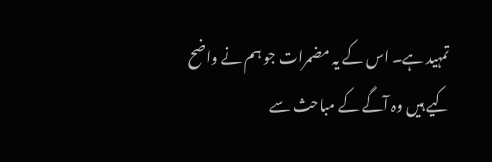تمہید ہے۔ اس کے یہ مضمرات جو ہم نے واضح کیے ہیں وہ آگے کے مباحث سے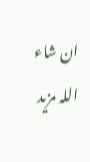ان شاء اللہ مزید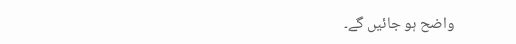واضح ہو جائیں گے۔